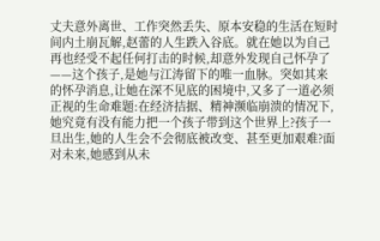丈夫意外离世、工作突然丢失、原本安稳的生活在短时间内土崩瓦解,赵蕾的人生跌入谷底。就在她以为自己再也经受不起任何打击的时候,却意外发现自己怀孕了——这个孩子,是她与江涛留下的唯一血脉。突如其来的怀孕消息,让她在深不见底的困境中,又多了一道必须正视的生命难题:在经济拮据、精神濒临崩溃的情况下,她究竟有没有能力把一个孩子带到这个世界上?孩子一旦出生,她的人生会不会彻底被改变、甚至更加艰难?面对未来,她感到从未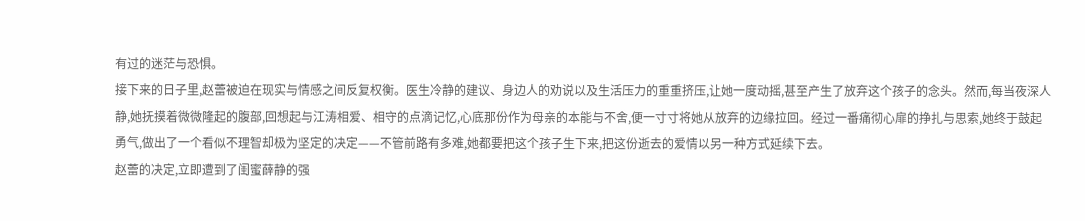有过的迷茫与恐惧。
接下来的日子里,赵蕾被迫在现实与情感之间反复权衡。医生冷静的建议、身边人的劝说以及生活压力的重重挤压,让她一度动摇,甚至产生了放弃这个孩子的念头。然而,每当夜深人静,她抚摸着微微隆起的腹部,回想起与江涛相爱、相守的点滴记忆,心底那份作为母亲的本能与不舍,便一寸寸将她从放弃的边缘拉回。经过一番痛彻心扉的挣扎与思索,她终于鼓起勇气,做出了一个看似不理智却极为坚定的决定——不管前路有多难,她都要把这个孩子生下来,把这份逝去的爱情以另一种方式延续下去。
赵蕾的决定,立即遭到了闺蜜薛静的强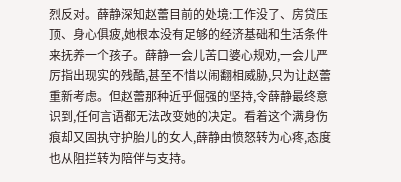烈反对。薛静深知赵蕾目前的处境:工作没了、房贷压顶、身心俱疲,她根本没有足够的经济基础和生活条件来抚养一个孩子。薛静一会儿苦口婆心规劝,一会儿严厉指出现实的残酷,甚至不惜以闹翻相威胁,只为让赵蕾重新考虑。但赵蕾那种近乎倔强的坚持,令薛静最终意识到,任何言语都无法改变她的决定。看着这个满身伤痕却又固执守护胎儿的女人,薛静由愤怒转为心疼,态度也从阻拦转为陪伴与支持。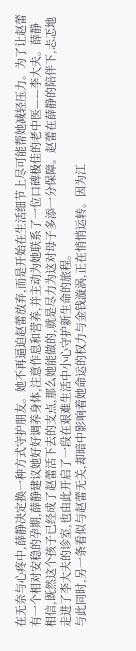在无奈与心疼中,薛静决定换一种方式守护朋友。她不再逼迫赵蕾放弃,而是开始在生活细节上尽可能帮她减轻压力。为了让赵蕾有一个相对安稳的孕期,薛静建议她好好调养身体,注意作息和营养,并主动为她联系了一位口碑极佳的老中医——李大夫。薛静相信,既然这个孩子已经成了赵蕾活下去的支点,那么她能做的,就是尽力为这对母子多添一分保障。赵蕾在薛静的陪伴下,忐忑地走进了李大夫的诊室,也由此开启了一段在艰难生活中小心守护新生命的旅程。
与此同时,另一条看似与赵蕾无关,却暗中影响着她命运的权力与金钱漩涡,正在悄悄运转。因为江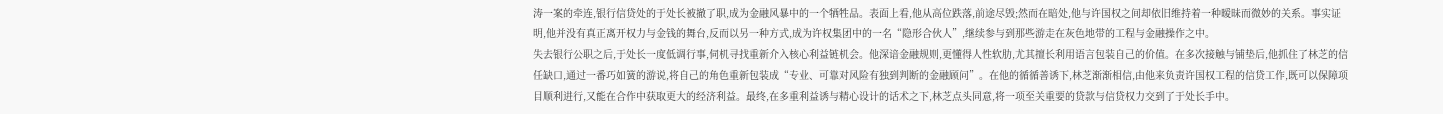涛一案的牵连,银行信贷处的于处长被撤了职,成为金融风暴中的一个牺牲品。表面上看,他从高位跌落,前途尽毁;然而在暗处,他与许国权之间却依旧维持着一种暧昧而微妙的关系。事实证明,他并没有真正离开权力与金钱的舞台,反而以另一种方式,成为许权集团中的一名“隐形合伙人”,继续参与到那些游走在灰色地带的工程与金融操作之中。
失去银行公职之后,于处长一度低调行事,伺机寻找重新介入核心利益链机会。他深谙金融规则,更懂得人性软肋,尤其擅长利用语言包装自己的价值。在多次接触与铺垫后,他抓住了林芝的信任缺口,通过一番巧如簧的游说,将自己的角色重新包装成“专业、可靠对风险有独到判断的金融顾问”。在他的循循善诱下,林芝渐渐相信,由他来负责许国权工程的信贷工作,既可以保障项目顺利进行,又能在合作中获取更大的经济利益。最终,在多重利益诱与精心设计的话术之下,林芝点头同意,将一项至关重要的贷款与信贷权力交到了于处长手中。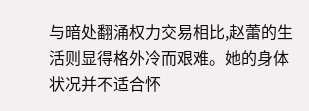与暗处翻涌权力交易相比,赵蕾的生活则显得格外冷而艰难。她的身体状况并不适合怀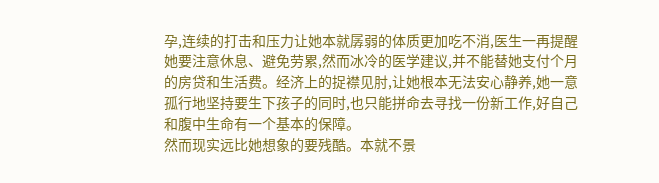孕,连续的打击和压力让她本就孱弱的体质更加吃不消,医生一再提醒她要注意休息、避免劳累,然而冰冷的医学建议,并不能替她支付个月的房贷和生活费。经济上的捉襟见肘,让她根本无法安心静养,她一意孤行地坚持要生下孩子的同时,也只能拼命去寻找一份新工作,好自己和腹中生命有一个基本的保障。
然而现实远比她想象的要残酷。本就不景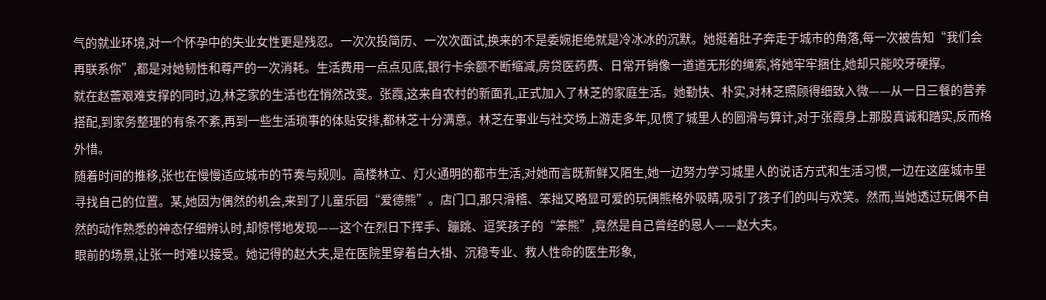气的就业环境,对一个怀孕中的失业女性更是残忍。一次次投简历、一次次面试,换来的不是委婉拒绝就是冷冰冰的沉默。她挺着肚子奔走于城市的角落,每一次被告知“我们会再联系你”,都是对她韧性和尊严的一次消耗。生活费用一点点见底,银行卡余额不断缩减,房贷医药费、日常开销像一道道无形的绳索,将她牢牢捆住,她却只能咬牙硬撑。
就在赵蕾艰难支撑的同时,边,林芝家的生活也在悄然改变。张霞,这来自农村的新面孔,正式加入了林芝的家庭生活。她勤快、朴实,对林芝照顾得细致入微——从一日三餐的营养搭配,到家务整理的有条不紊,再到一些生活琐事的体贴安排,都林芝十分满意。林芝在事业与社交场上游走多年,见惯了城里人的圆滑与算计,对于张霞身上那股真诚和踏实,反而格外惜。
随着时间的推移,张也在慢慢适应城市的节奏与规则。高楼林立、灯火通明的都市生活,对她而言既新鲜又陌生,她一边努力学习城里人的说话方式和生活习惯,一边在这座城市里寻找自己的位置。某,她因为偶然的机会,来到了儿童乐园“爱德熊”。店门口,那只滑稽、笨拙又略显可爱的玩偶熊格外吸睛,吸引了孩子们的叫与欢笑。然而,当她透过玩偶不自然的动作熟悉的神态仔细辨认时,却惊愕地发现——这个在烈日下挥手、蹦跳、逗笑孩子的“笨熊”,竟然是自己曾经的恩人——赵大夫。
眼前的场景,让张一时难以接受。她记得的赵大夫,是在医院里穿着白大褂、沉稳专业、救人性命的医生形象,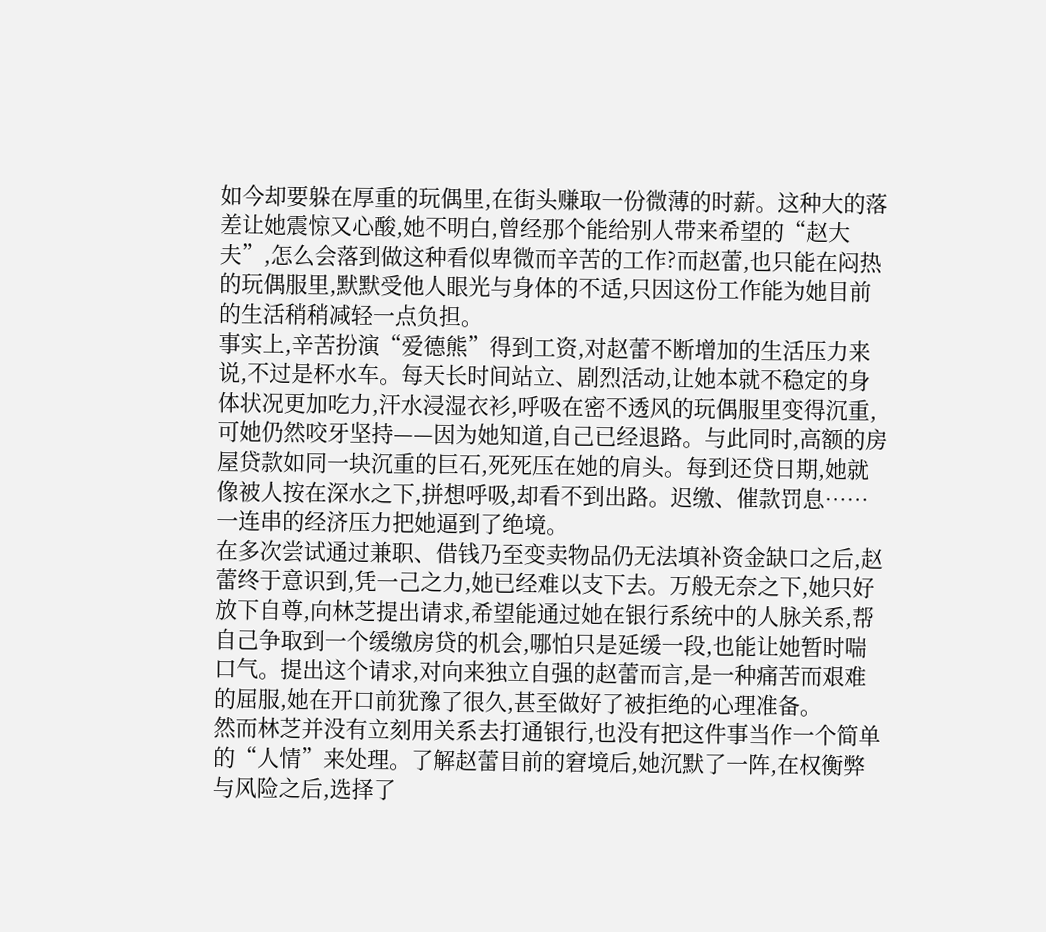如今却要躲在厚重的玩偶里,在街头赚取一份微薄的时薪。这种大的落差让她震惊又心酸,她不明白,曾经那个能给别人带来希望的“赵大夫”,怎么会落到做这种看似卑微而辛苦的工作?而赵蕾,也只能在闷热的玩偶服里,默默受他人眼光与身体的不适,只因这份工作能为她目前的生活稍稍减轻一点负担。
事实上,辛苦扮演“爱德熊”得到工资,对赵蕾不断增加的生活压力来说,不过是杯水车。每天长时间站立、剧烈活动,让她本就不稳定的身体状况更加吃力,汗水浸湿衣衫,呼吸在密不透风的玩偶服里变得沉重,可她仍然咬牙坚持——因为她知道,自己已经退路。与此同时,高额的房屋贷款如同一块沉重的巨石,死死压在她的肩头。每到还贷日期,她就像被人按在深水之下,拼想呼吸,却看不到出路。迟缴、催款罚息……一连串的经济压力把她逼到了绝境。
在多次尝试通过兼职、借钱乃至变卖物品仍无法填补资金缺口之后,赵蕾终于意识到,凭一己之力,她已经难以支下去。万般无奈之下,她只好放下自尊,向林芝提出请求,希望能通过她在银行系统中的人脉关系,帮自己争取到一个缓缴房贷的机会,哪怕只是延缓一段,也能让她暂时喘口气。提出这个请求,对向来独立自强的赵蕾而言,是一种痛苦而艰难的屈服,她在开口前犹豫了很久,甚至做好了被拒绝的心理准备。
然而林芝并没有立刻用关系去打通银行,也没有把这件事当作一个简单的“人情”来处理。了解赵蕾目前的窘境后,她沉默了一阵,在权衡弊与风险之后,选择了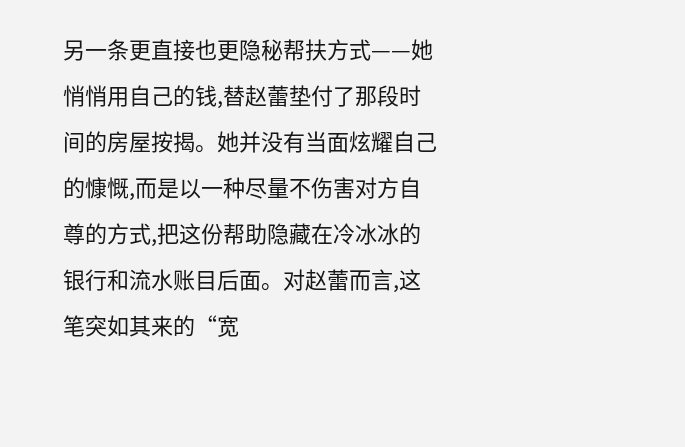另一条更直接也更隐秘帮扶方式——她悄悄用自己的钱,替赵蕾垫付了那段时间的房屋按揭。她并没有当面炫耀自己的慷慨,而是以一种尽量不伤害对方自尊的方式,把这份帮助隐藏在冷冰冰的银行和流水账目后面。对赵蕾而言,这笔突如其来的“宽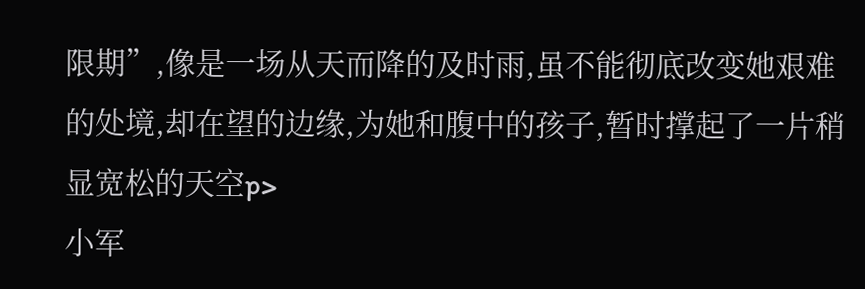限期”,像是一场从天而降的及时雨,虽不能彻底改变她艰难的处境,却在望的边缘,为她和腹中的孩子,暂时撑起了一片稍显宽松的天空p>
小军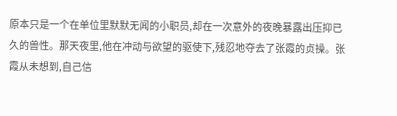原本只是一个在单位里默默无闻的小职员,却在一次意外的夜晚暴露出压抑已久的兽性。那天夜里,他在冲动与欲望的驱使下,残忍地夺去了张霞的贞操。张霞从未想到,自己信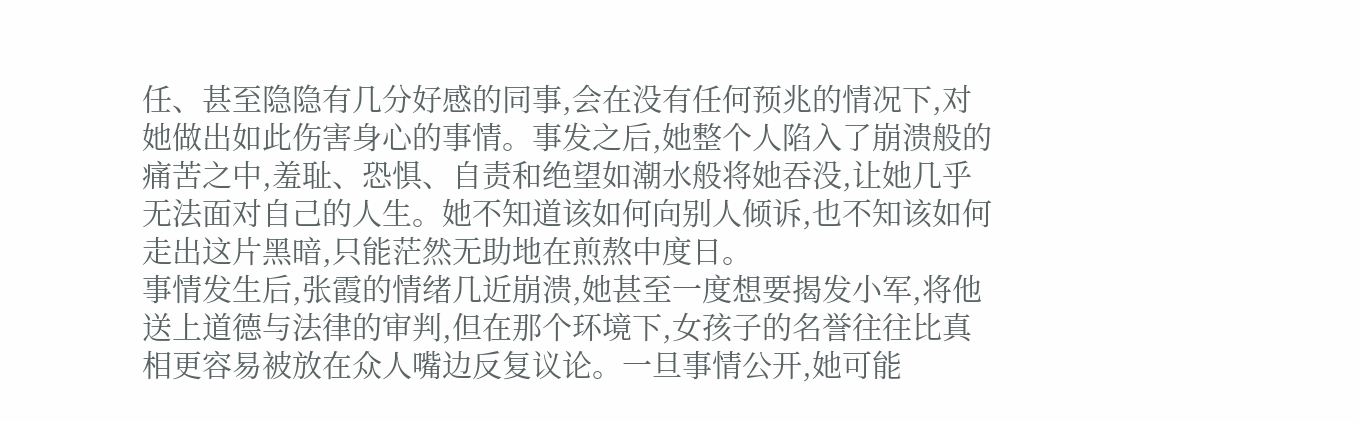任、甚至隐隐有几分好感的同事,会在没有任何预兆的情况下,对她做出如此伤害身心的事情。事发之后,她整个人陷入了崩溃般的痛苦之中,羞耻、恐惧、自责和绝望如潮水般将她吞没,让她几乎无法面对自己的人生。她不知道该如何向别人倾诉,也不知该如何走出这片黑暗,只能茫然无助地在煎熬中度日。
事情发生后,张霞的情绪几近崩溃,她甚至一度想要揭发小军,将他送上道德与法律的审判,但在那个环境下,女孩子的名誉往往比真相更容易被放在众人嘴边反复议论。一旦事情公开,她可能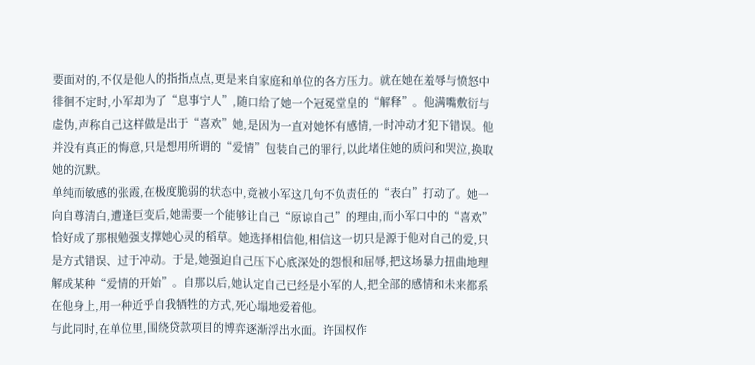要面对的,不仅是他人的指指点点,更是来自家庭和单位的各方压力。就在她在羞辱与愤怒中徘徊不定时,小军却为了“息事宁人”,随口给了她一个冠冕堂皇的“解释”。他满嘴敷衍与虚伪,声称自己这样做是出于“喜欢”她,是因为一直对她怀有感情,一时冲动才犯下错误。他并没有真正的悔意,只是想用所谓的“爱情”包装自己的罪行,以此堵住她的质问和哭泣,换取她的沉默。
单纯而敏感的张霞,在极度脆弱的状态中,竟被小军这几句不负责任的“表白”打动了。她一向自尊清白,遭逢巨变后,她需要一个能够让自己“原谅自己”的理由,而小军口中的“喜欢”恰好成了那根勉强支撑她心灵的稻草。她选择相信他,相信这一切只是源于他对自己的爱,只是方式错误、过于冲动。于是,她强迫自己压下心底深处的怨恨和屈辱,把这场暴力扭曲地理解成某种“爱情的开始”。自那以后,她认定自己已经是小军的人,把全部的感情和未来都系在他身上,用一种近乎自我牺牲的方式,死心塌地爱着他。
与此同时,在单位里,围绕贷款项目的博弈逐渐浮出水面。许国权作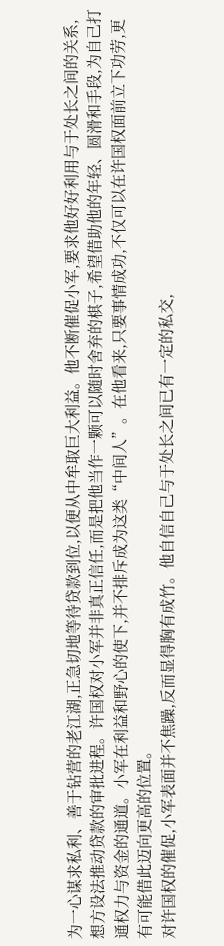为一心谋求私利、善于钻营的老江湖,正急切地等待贷款到位,以便从中牟取巨大利益。他不断催促小军,要求他好好利用与于处长之间的关系,想方设法推动贷款的审批进程。许国权对小军并非真正信任,而是把他当作一颗可以随时舍弃的棋子,希望借助他的年轻、圆滑和手段,为自己打通权力与资金的通道。小军在利益和野心的使下,并不排斥成为这类“中间人”。在他看来,只要事情成功,不仅可以在许国权面前立下功劳,更有可能借此迈向更高的位置。
对许国权的催促,小军表面并不焦躁,反而显得胸有成竹。他自信自己与于处长之间已有一定的私交,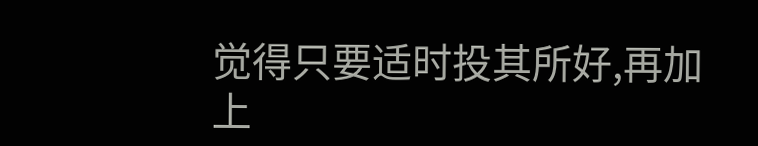觉得只要适时投其所好,再加上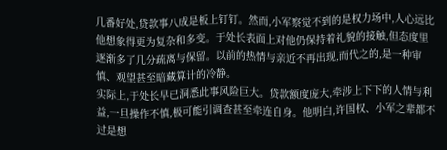几番好处,贷款事八成是板上钉钉。然而,小军察觉不到的是权力场中,人心远比他想象得更为复杂和多变。于处长表面上对他仍保持着礼貌的接触,但态度里逐渐多了几分疏离与保留。以前的热情与亲近不再出现,而代之的,是一种审慎、观望甚至暗藏算计的冷静。
实际上,于处长早已洞悉此事风险巨大。贷款额度庞大,牵涉上下下的人情与利益,一旦操作不慎,极可能引调查甚至牵连自身。他明白,许国权、小军之辈都不过是想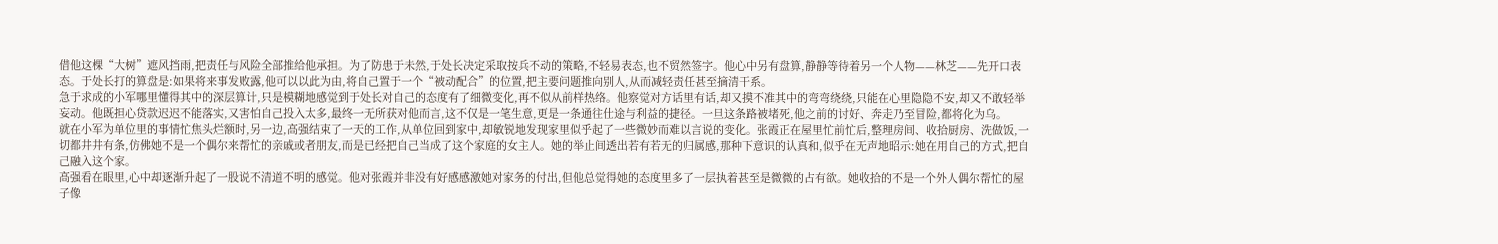借他这棵“大树”遮风挡雨,把责任与风险全部推给他承担。为了防患于未然,于处长决定采取按兵不动的策略,不轻易表态,也不贸然签字。他心中另有盘算,静静等待着另一个人物——林芝——先开口表态。于处长打的算盘是:如果将来事发败露,他可以以此为由,将自己置于一个“被动配合”的位置,把主要问题推向别人,从而减轻责任甚至摘清干系。
急于求成的小军哪里懂得其中的深层算计,只是模糊地感觉到于处长对自己的态度有了细微变化,再不似从前样热络。他察觉对方话里有话,却又摸不准其中的弯弯绕绕,只能在心里隐隐不安,却又不敢轻举妄动。他既担心贷款迟迟不能落实,又害怕自己投入太多,最终一无所获对他而言,这不仅是一笔生意,更是一条通往仕途与利益的捷径。一旦这条路被堵死,他之前的讨好、奔走乃至冒险,都将化为乌。
就在小军为单位里的事情忙焦头烂额时,另一边,高强结束了一天的工作,从单位回到家中,却敏锐地发现家里似乎起了一些微妙而难以言说的变化。张霞正在屋里忙前忙后,整理房间、收拾厨房、洗做饭,一切都井井有条,仿佛她不是一个偶尔来帮忙的亲戚或者朋友,而是已经把自己当成了这个家庭的女主人。她的举止间透出若有若无的归属感,那种下意识的认真和,似乎在无声地昭示:她在用自己的方式,把自己融入这个家。
高强看在眼里,心中却逐渐升起了一股说不清道不明的感觉。他对张霞并非没有好感感激她对家务的付出,但他总觉得她的态度里多了一层执着甚至是微微的占有欲。她收拾的不是一个外人偶尔帮忙的屋子像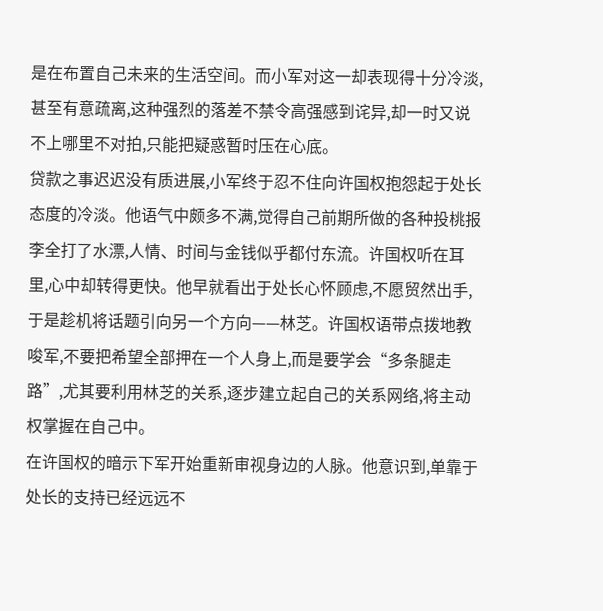是在布置自己未来的生活空间。而小军对这一却表现得十分冷淡,甚至有意疏离,这种强烈的落差不禁令高强感到诧异,却一时又说不上哪里不对拍,只能把疑惑暂时压在心底。
贷款之事迟迟没有质进展,小军终于忍不住向许国权抱怨起于处长态度的冷淡。他语气中颇多不满,觉得自己前期所做的各种投桃报李全打了水漂,人情、时间与金钱似乎都付东流。许国权听在耳里,心中却转得更快。他早就看出于处长心怀顾虑,不愿贸然出手,于是趁机将话题引向另一个方向——林芝。许国权语带点拨地教唆军,不要把希望全部押在一个人身上,而是要学会“多条腿走路”,尤其要利用林芝的关系,逐步建立起自己的关系网络,将主动权掌握在自己中。
在许国权的暗示下军开始重新审视身边的人脉。他意识到,单靠于处长的支持已经远远不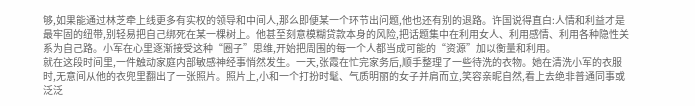够,如果能通过林芝牵上线更多有实权的领导和中间人,那么即便某一个环节出问题,他也还有别的退路。许国说得直白:人情和利益才是最牢固的纽带,别轻易把自己绑死在某一棵树上。他甚至刻意模糊贷款本身的风险,把话题集中在利用女人、利用感情、利用各种隐性关系为自己路。小军在心里逐渐接受这种“圈子”思维,开始把周围的每一个人都当成可能的“资源”加以衡量和利用。
就在这段时间里,一件触动家庭内部敏感神经事悄然发生。一天,张霞在忙完家务后,顺手整理了一些待洗的衣物。她在清洗小军的衣服时,无意间从他的衣兜里翻出了一张照片。照片上,小和一个打扮时髦、气质明丽的女子并肩而立,笑容亲昵自然,看上去绝非普通同事或泛泛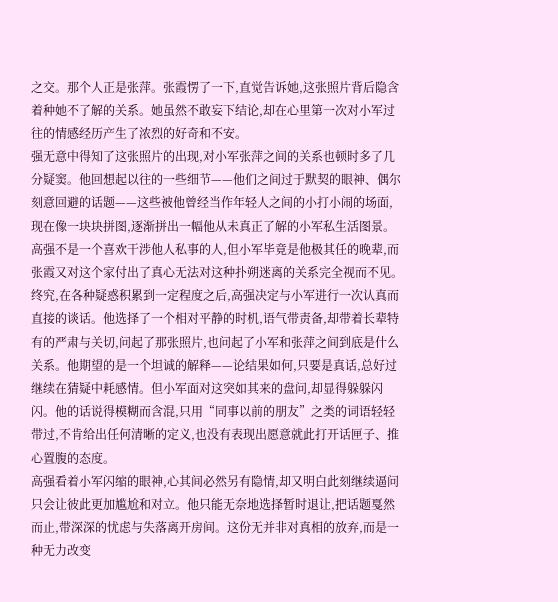之交。那个人正是张萍。张霞愣了一下,直觉告诉她,这张照片背后隐含着种她不了解的关系。她虽然不敢妄下结论,却在心里第一次对小军过往的情感经历产生了浓烈的好奇和不安。
强无意中得知了这张照片的出现,对小军张萍之间的关系也顿时多了几分疑窦。他回想起以往的一些细节——他们之间过于默契的眼神、偶尔刻意回避的话题——这些被他曾经当作年轻人之间的小打小闹的场面,现在像一块块拼图,逐渐拼出一幅他从未真正了解的小军私生活图景。高强不是一个喜欢干涉他人私事的人,但小军毕竟是他极其任的晚辈,而张霞又对这个家付出了真心无法对这种扑朔迷离的关系完全视而不见。
终究,在各种疑惑积累到一定程度之后,高强决定与小军进行一次认真而直接的谈话。他选择了一个相对平静的时机,语气带责备,却带着长辈特有的严肃与关切,问起了那张照片,也问起了小军和张萍之间到底是什么关系。他期望的是一个坦诚的解释——论结果如何,只要是真话,总好过继续在猜疑中耗感情。但小军面对这突如其来的盘问,却显得躲躲闪闪。他的话说得模糊而含混,只用“同事以前的朋友”之类的词语轻轻带过,不肯给出任何清晰的定义,也没有表现出愿意就此打开话匣子、推心置腹的态度。
高强看着小军闪缩的眼神,心其间必然另有隐情,却又明白此刻继续逼问只会让彼此更加尴尬和对立。他只能无奈地选择暂时退让,把话题戛然而止,带深深的忧虑与失落离开房间。这份无并非对真相的放弃,而是一种无力改变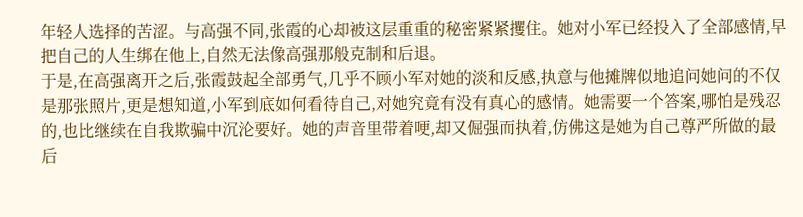年轻人选择的苦涩。与高强不同,张霞的心却被这层重重的秘密紧紧攫住。她对小军已经投入了全部感情,早把自己的人生绑在他上,自然无法像高强那般克制和后退。
于是,在高强离开之后,张霞鼓起全部勇气,几乎不顾小军对她的淡和反感,执意与他摊牌似地追问她问的不仅是那张照片,更是想知道,小军到底如何看待自己,对她究竟有没有真心的感情。她需要一个答案,哪怕是残忍的,也比继续在自我欺骗中沉沦要好。她的声音里带着哽,却又倔强而执着,仿佛这是她为自己尊严所做的最后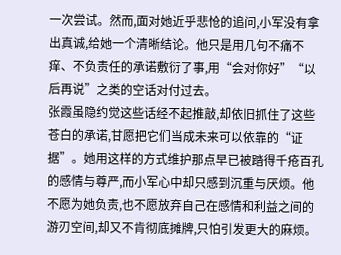一次尝试。然而,面对她近乎悲怆的追问,小军没有拿出真诚,给她一个清晰结论。他只是用几句不痛不痒、不负责任的承诺敷衍了事,用“会对你好”“以后再说”之类的空话对付过去。
张霞虽隐约觉这些话经不起推敲,却依旧抓住了这些苍白的承诺,甘愿把它们当成未来可以依靠的“证据”。她用这样的方式维护那点早已被踏得千疮百孔的感情与尊严,而小军心中却只感到沉重与厌烦。他不愿为她负责,也不愿放弃自己在感情和利益之间的游刃空间,却又不肯彻底摊牌,只怕引发更大的麻烦。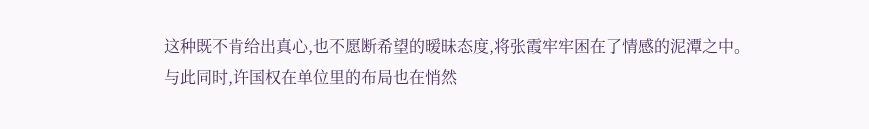这种既不肯给出真心,也不愿断希望的暧昧态度,将张霞牢牢困在了情感的泥潭之中。
与此同时,许国权在单位里的布局也在悄然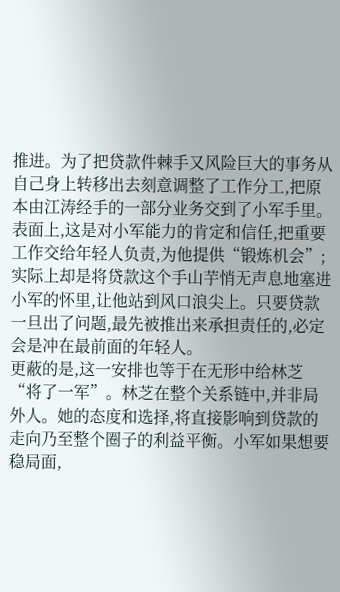推进。为了把贷款件棘手又风险巨大的事务从自己身上转移出去刻意调整了工作分工,把原本由江涛经手的一部分业务交到了小军手里。表面上,这是对小军能力的肯定和信任,把重要工作交给年轻人负责,为他提供“锻炼机会”;实际上却是将贷款这个手山芋悄无声息地塞进小军的怀里,让他站到风口浪尖上。只要贷款一旦出了问题,最先被推出来承担责任的,必定会是冲在最前面的年轻人。
更蔽的是,这一安排也等于在无形中给林芝“将了一军”。林芝在整个关系链中,并非局外人。她的态度和选择,将直接影响到贷款的走向乃至整个圈子的利益平衡。小军如果想要稳局面,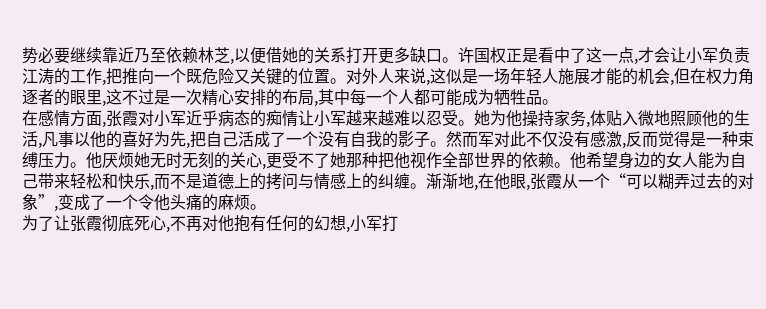势必要继续靠近乃至依赖林芝,以便借她的关系打开更多缺口。许国权正是看中了这一点,才会让小军负责江涛的工作,把推向一个既危险又关键的位置。对外人来说,这似是一场年轻人施展才能的机会,但在权力角逐者的眼里,这不过是一次精心安排的布局,其中每一个人都可能成为牺牲品。
在感情方面,张霞对小军近乎病态的痴情让小军越来越难以忍受。她为他操持家务,体贴入微地照顾他的生活,凡事以他的喜好为先,把自己活成了一个没有自我的影子。然而军对此不仅没有感激,反而觉得是一种束缚压力。他厌烦她无时无刻的关心,更受不了她那种把他视作全部世界的依赖。他希望身边的女人能为自己带来轻松和快乐,而不是道德上的拷问与情感上的纠缠。渐渐地,在他眼,张霞从一个“可以糊弄过去的对象”,变成了一个令他头痛的麻烦。
为了让张霞彻底死心,不再对他抱有任何的幻想,小军打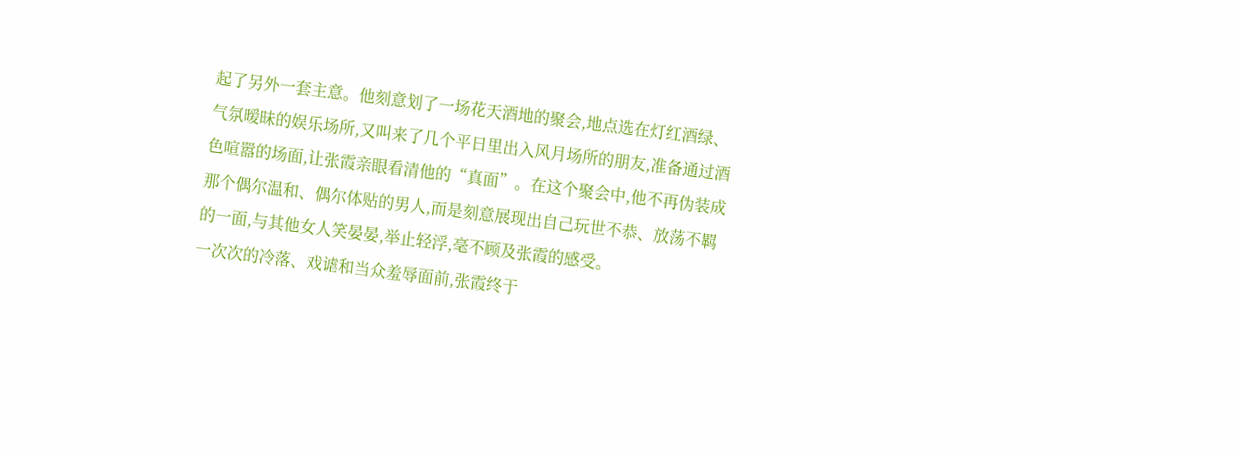起了另外一套主意。他刻意划了一场花天酒地的聚会,地点选在灯红酒绿、气氛暧昧的娱乐场所,又叫来了几个平日里出入风月场所的朋友,准备通过酒色喧嚣的场面,让张霞亲眼看清他的“真面”。在这个聚会中,他不再伪装成那个偶尔温和、偶尔体贴的男人,而是刻意展现出自己玩世不恭、放荡不羁的一面,与其他女人笑晏晏,举止轻浮,毫不顾及张霞的感受。
一次次的冷落、戏谑和当众羞辱面前,张霞终于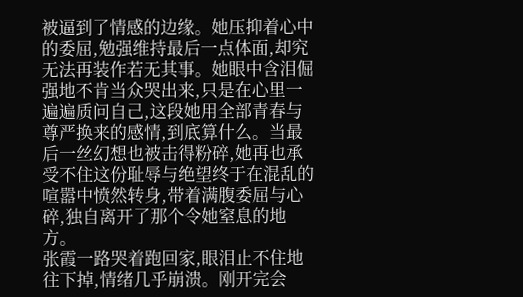被逼到了情感的边缘。她压抑着心中的委屈,勉强维持最后一点体面,却究无法再装作若无其事。她眼中含泪倔强地不肯当众哭出来,只是在心里一遍遍质问自己,这段她用全部青春与尊严换来的感情,到底算什么。当最后一丝幻想也被击得粉碎,她再也承受不住这份耻辱与绝望终于在混乱的喧嚣中愤然转身,带着满腹委屈与心碎,独自离开了那个令她窒息的地方。
张霞一路哭着跑回家,眼泪止不住地往下掉,情绪几乎崩溃。刚开完会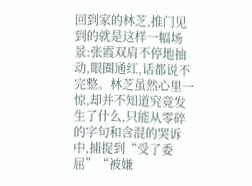回到家的林芝,推门见到的就是这样一幅场景:张霞双肩不停地抽动,眼圈通红,话都说不完整。林芝虽然心里一惊,却并不知道究竟发生了什么,只能从零碎的字句和含混的哭诉中,捕捉到“受了委屈”“被嫌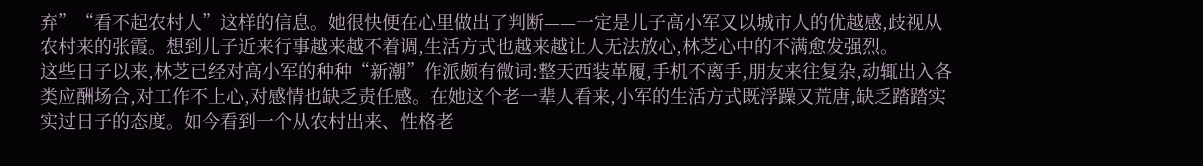弃”“看不起农村人”这样的信息。她很快便在心里做出了判断——一定是儿子高小军又以城市人的优越感,歧视从农村来的张霞。想到儿子近来行事越来越不着调,生活方式也越来越让人无法放心,林芝心中的不满愈发强烈。
这些日子以来,林芝已经对高小军的种种“新潮”作派颇有微词:整天西装革履,手机不离手,朋友来往复杂,动辄出入各类应酬场合,对工作不上心,对感情也缺乏责任感。在她这个老一辈人看来,小军的生活方式既浮躁又荒唐,缺乏踏踏实实过日子的态度。如今看到一个从农村出来、性格老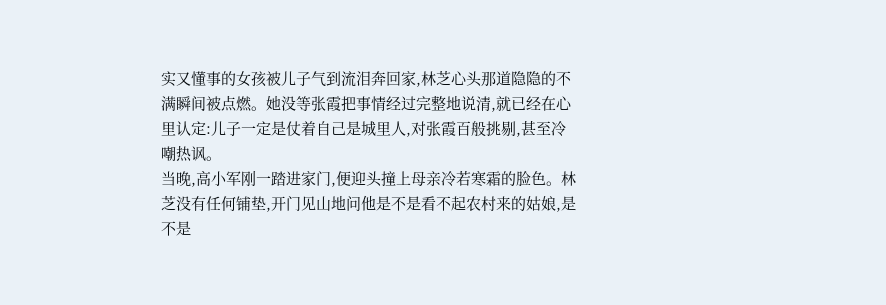实又懂事的女孩被儿子气到流泪奔回家,林芝心头那道隐隐的不满瞬间被点燃。她没等张霞把事情经过完整地说清,就已经在心里认定:儿子一定是仗着自己是城里人,对张霞百般挑剔,甚至冷嘲热讽。
当晚,高小军刚一踏进家门,便迎头撞上母亲冷若寒霜的脸色。林芝没有任何铺垫,开门见山地问他是不是看不起农村来的姑娘,是不是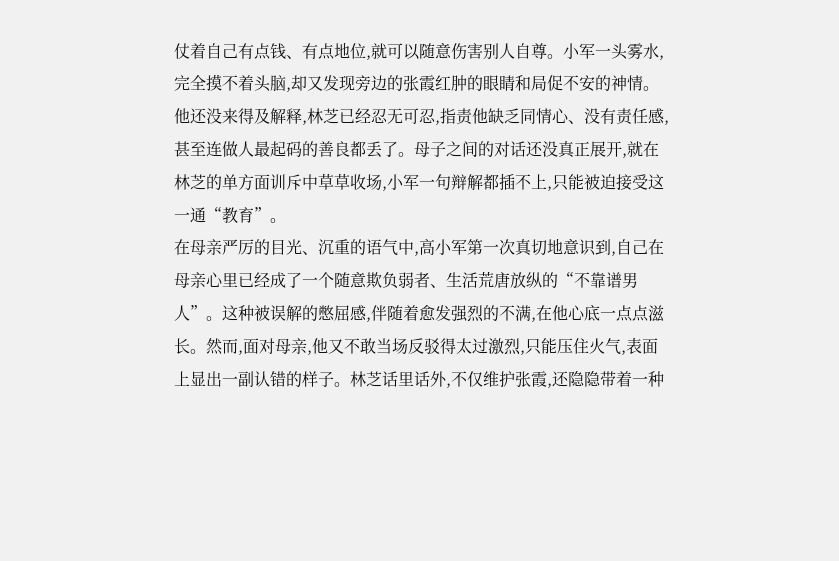仗着自己有点钱、有点地位,就可以随意伤害别人自尊。小军一头雾水,完全摸不着头脑,却又发现旁边的张霞红肿的眼睛和局促不安的神情。他还没来得及解释,林芝已经忍无可忍,指责他缺乏同情心、没有责任感,甚至连做人最起码的善良都丢了。母子之间的对话还没真正展开,就在林芝的单方面训斥中草草收场,小军一句辩解都插不上,只能被迫接受这一通“教育”。
在母亲严厉的目光、沉重的语气中,高小军第一次真切地意识到,自己在母亲心里已经成了一个随意欺负弱者、生活荒唐放纵的“不靠谱男人”。这种被误解的憋屈感,伴随着愈发强烈的不满,在他心底一点点滋长。然而,面对母亲,他又不敢当场反驳得太过激烈,只能压住火气,表面上显出一副认错的样子。林芝话里话外,不仅维护张霞,还隐隐带着一种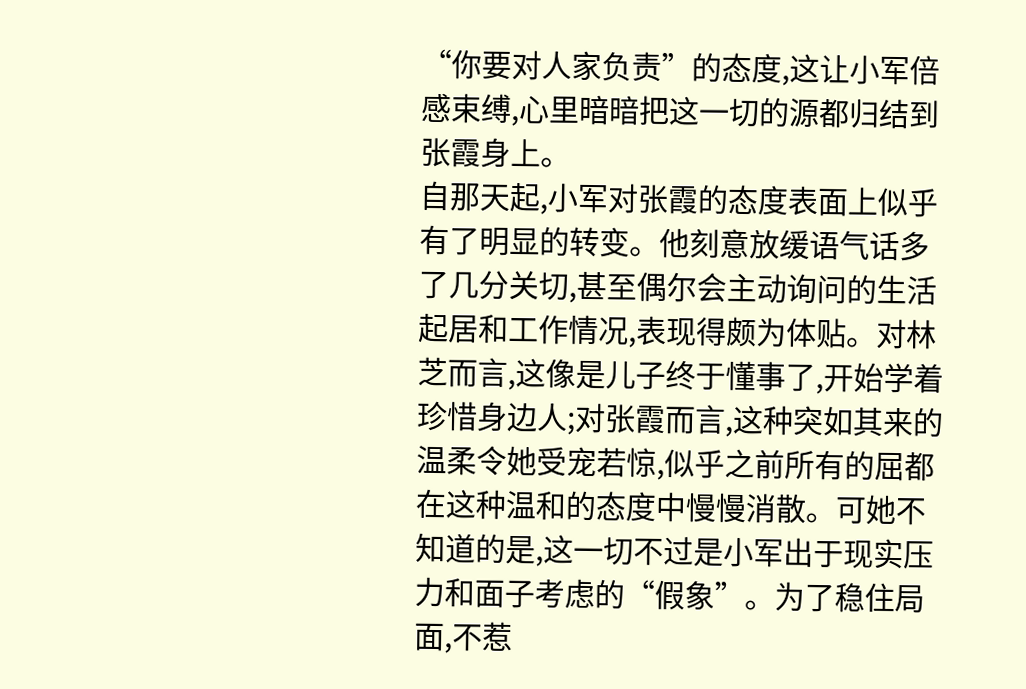“你要对人家负责”的态度,这让小军倍感束缚,心里暗暗把这一切的源都归结到张霞身上。
自那天起,小军对张霞的态度表面上似乎有了明显的转变。他刻意放缓语气话多了几分关切,甚至偶尔会主动询问的生活起居和工作情况,表现得颇为体贴。对林芝而言,这像是儿子终于懂事了,开始学着珍惜身边人;对张霞而言,这种突如其来的温柔令她受宠若惊,似乎之前所有的屈都在这种温和的态度中慢慢消散。可她不知道的是,这一切不过是小军出于现实压力和面子考虑的“假象”。为了稳住局面,不惹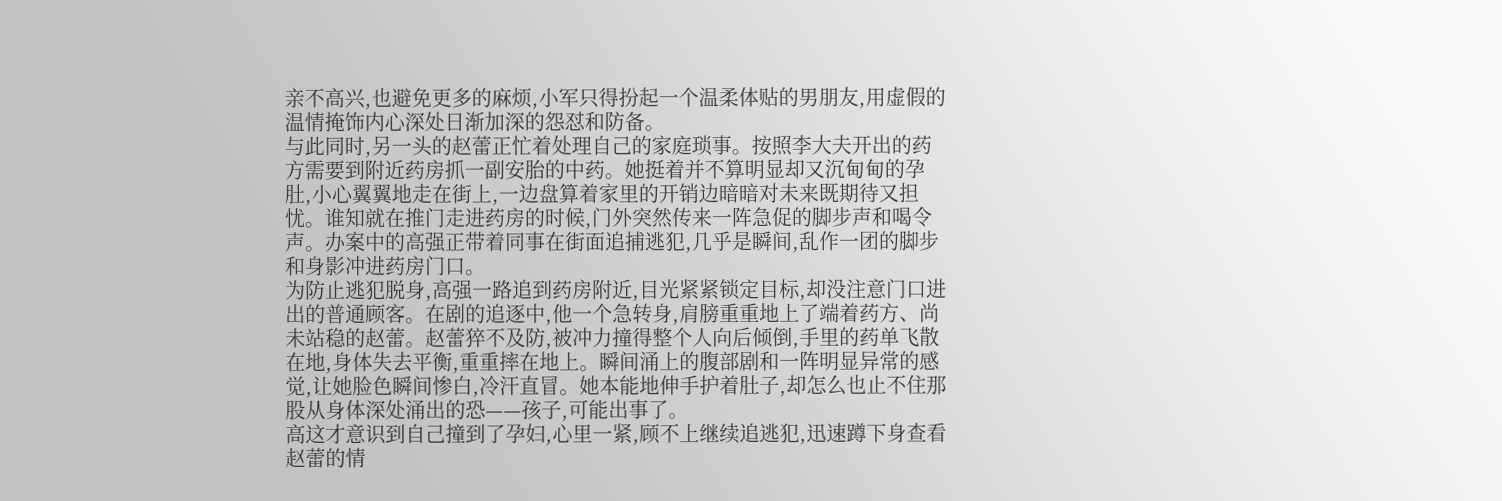亲不高兴,也避免更多的麻烦,小军只得扮起一个温柔体贴的男朋友,用虚假的温情掩饰内心深处日渐加深的怨怼和防备。
与此同时,另一头的赵蕾正忙着处理自己的家庭琐事。按照李大夫开出的药方需要到附近药房抓一副安胎的中药。她挺着并不算明显却又沉甸甸的孕肚,小心翼翼地走在街上,一边盘算着家里的开销边暗暗对未来既期待又担忧。谁知就在推门走进药房的时候,门外突然传来一阵急促的脚步声和喝令声。办案中的高强正带着同事在街面追捕逃犯,几乎是瞬间,乱作一团的脚步和身影冲进药房门口。
为防止逃犯脱身,高强一路追到药房附近,目光紧紧锁定目标,却没注意门口进出的普通顾客。在剧的追逐中,他一个急转身,肩膀重重地上了端着药方、尚未站稳的赵蕾。赵蕾猝不及防,被冲力撞得整个人向后倾倒,手里的药单飞散在地,身体失去平衡,重重摔在地上。瞬间涌上的腹部剧和一阵明显异常的感觉,让她脸色瞬间惨白,冷汗直冒。她本能地伸手护着肚子,却怎么也止不住那股从身体深处涌出的恐——孩子,可能出事了。
高这才意识到自己撞到了孕妇,心里一紧,顾不上继续追逃犯,迅速蹲下身查看赵蕾的情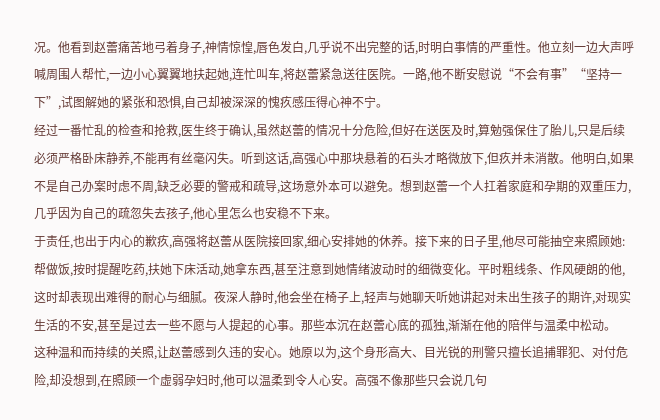况。他看到赵蕾痛苦地弓着身子,神情惊惶,唇色发白,几乎说不出完整的话,时明白事情的严重性。他立刻一边大声呼喊周围人帮忙,一边小心翼翼地扶起她,连忙叫车,将赵蕾紧急送往医院。一路,他不断安慰说“不会有事”“坚持一下”,试图解她的紧张和恐惧,自己却被深深的愧疚感压得心神不宁。
经过一番忙乱的检查和抢救,医生终于确认,虽然赵蕾的情况十分危险,但好在送医及时,算勉强保住了胎儿,只是后续必须严格卧床静养,不能再有丝毫闪失。听到这话,高强心中那块悬着的石头才略微放下,但疚并未消散。他明白,如果不是自己办案时虑不周,缺乏必要的警戒和疏导,这场意外本可以避免。想到赵蕾一个人扛着家庭和孕期的双重压力,几乎因为自己的疏忽失去孩子,他心里怎么也安稳不下来。
于责任,也出于内心的歉疚,高强将赵蕾从医院接回家,细心安排她的休养。接下来的日子里,他尽可能抽空来照顾她:帮做饭,按时提醒吃药,扶她下床活动,她拿东西,甚至注意到她情绪波动时的细微变化。平时粗线条、作风硬朗的他,这时却表现出难得的耐心与细腻。夜深人静时,他会坐在椅子上,轻声与她聊天听她讲起对未出生孩子的期许,对现实生活的不安,甚至是过去一些不愿与人提起的心事。那些本沉在赵蕾心底的孤独,渐渐在他的陪伴与温柔中松动。
这种温和而持续的关照,让赵蕾感到久违的安心。她原以为,这个身形高大、目光锐的刑警只擅长追捕罪犯、对付危险,却没想到,在照顾一个虚弱孕妇时,他可以温柔到令人心安。高强不像那些只会说几句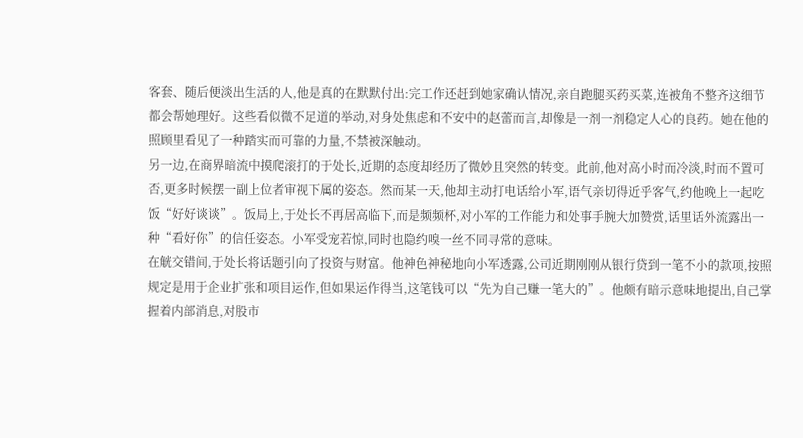客套、随后便淡出生活的人,他是真的在默默付出:完工作还赶到她家确认情况,亲自跑腿买药买菜,连被角不整齐这细节都会帮她理好。这些看似微不足道的举动,对身处焦虑和不安中的赵蕾而言,却像是一剂一剂稳定人心的良药。她在他的照顾里看见了一种踏实而可靠的力量,不禁被深触动。
另一边,在商界暗流中摸爬滚打的于处长,近期的态度却经历了微妙且突然的转变。此前,他对高小时而冷淡,时而不置可否,更多时候摆一副上位者审视下属的姿态。然而某一天,他却主动打电话给小军,语气亲切得近乎客气,约他晚上一起吃饭“好好谈谈”。饭局上,于处长不再居高临下,而是频频杯,对小军的工作能力和处事手腕大加赞赏,话里话外流露出一种“看好你”的信任姿态。小军受宠若惊,同时也隐约嗅一丝不同寻常的意味。
在觥交错间,于处长将话题引向了投资与财富。他神色神秘地向小军透露,公司近期刚刚从银行贷到一笔不小的款项,按照规定是用于企业扩张和项目运作,但如果运作得当,这笔钱可以“先为自己赚一笔大的”。他颇有暗示意味地提出,自己掌握着内部消息,对股市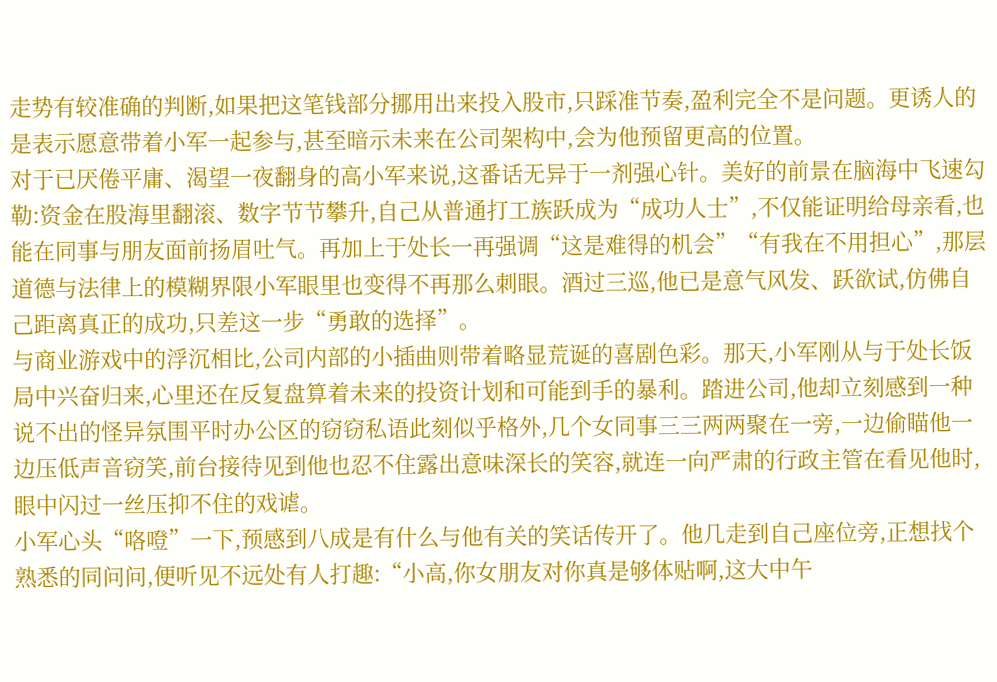走势有较准确的判断,如果把这笔钱部分挪用出来投入股市,只踩准节奏,盈利完全不是问题。更诱人的是表示愿意带着小军一起参与,甚至暗示未来在公司架构中,会为他预留更高的位置。
对于已厌倦平庸、渴望一夜翻身的高小军来说,这番话无异于一剂强心针。美好的前景在脑海中飞速勾勒:资金在股海里翻滚、数字节节攀升,自己从普通打工族跃成为“成功人士”,不仅能证明给母亲看,也能在同事与朋友面前扬眉吐气。再加上于处长一再强调“这是难得的机会”“有我在不用担心”,那层道德与法律上的模糊界限小军眼里也变得不再那么刺眼。酒过三巡,他已是意气风发、跃欲试,仿佛自己距离真正的成功,只差这一步“勇敢的选择”。
与商业游戏中的浮沉相比,公司内部的小插曲则带着略显荒诞的喜剧色彩。那天,小军刚从与于处长饭局中兴奋归来,心里还在反复盘算着未来的投资计划和可能到手的暴利。踏进公司,他却立刻感到一种说不出的怪异氛围平时办公区的窃窃私语此刻似乎格外,几个女同事三三两两聚在一旁,一边偷瞄他一边压低声音窃笑,前台接待见到他也忍不住露出意味深长的笑容,就连一向严肃的行政主管在看见他时,眼中闪过一丝压抑不住的戏谑。
小军心头“咯噔”一下,预感到八成是有什么与他有关的笑话传开了。他几走到自己座位旁,正想找个熟悉的同问问,便听见不远处有人打趣:“小高,你女朋友对你真是够体贴啊,这大中午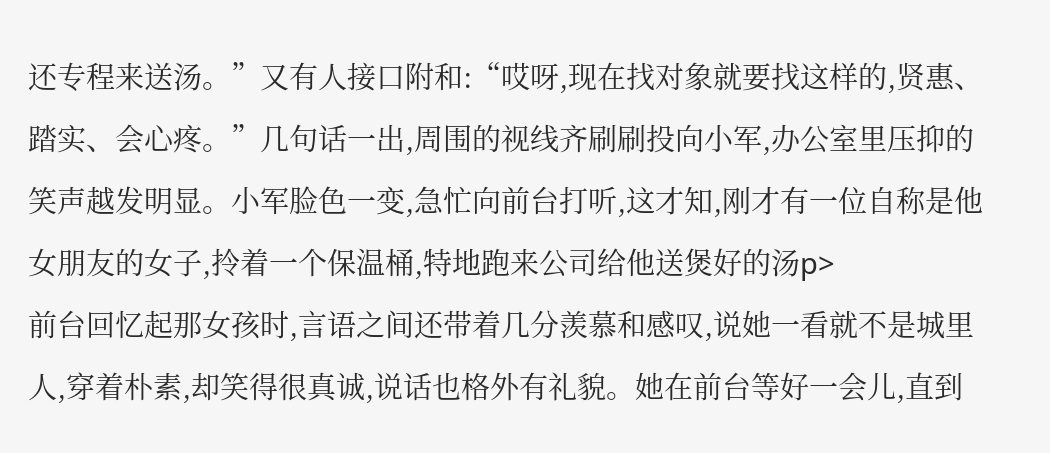还专程来送汤。”又有人接口附和:“哎呀,现在找对象就要找这样的,贤惠、踏实、会心疼。”几句话一出,周围的视线齐刷刷投向小军,办公室里压抑的笑声越发明显。小军脸色一变,急忙向前台打听,这才知,刚才有一位自称是他女朋友的女子,拎着一个保温桶,特地跑来公司给他送煲好的汤p>
前台回忆起那女孩时,言语之间还带着几分羡慕和感叹,说她一看就不是城里人,穿着朴素,却笑得很真诚,说话也格外有礼貌。她在前台等好一会儿,直到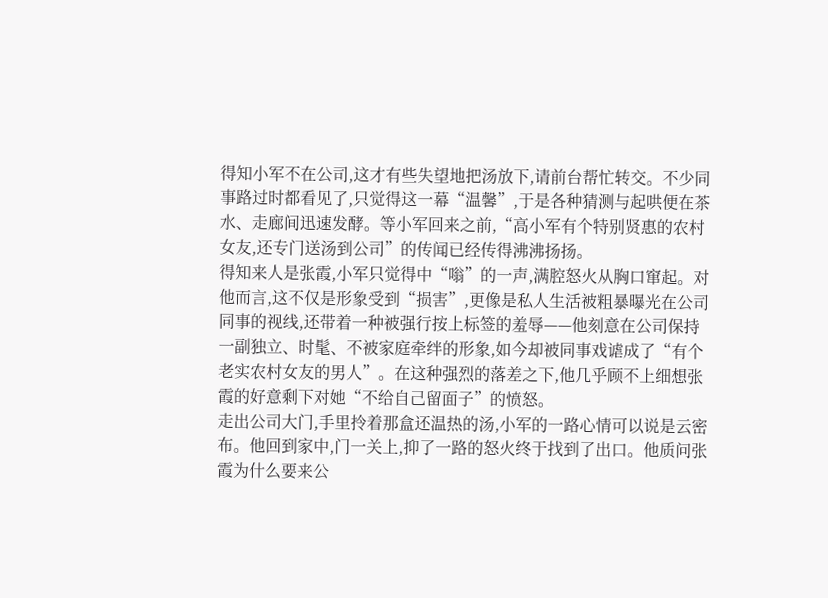得知小军不在公司,这才有些失望地把汤放下,请前台帮忙转交。不少同事路过时都看见了,只觉得这一幕“温馨”,于是各种猜测与起哄便在茶水、走廊间迅速发酵。等小军回来之前,“高小军有个特别贤惠的农村女友,还专门送汤到公司”的传闻已经传得沸沸扬扬。
得知来人是张霞,小军只觉得中“嗡”的一声,满腔怒火从胸口窜起。对他而言,这不仅是形象受到“损害”,更像是私人生活被粗暴曝光在公司同事的视线,还带着一种被强行按上标签的羞辱——他刻意在公司保持一副独立、时髦、不被家庭牵绊的形象,如今却被同事戏谑成了“有个老实农村女友的男人”。在这种强烈的落差之下,他几乎顾不上细想张霞的好意剩下对她“不给自己留面子”的愤怒。
走出公司大门,手里拎着那盒还温热的汤,小军的一路心情可以说是云密布。他回到家中,门一关上,抑了一路的怒火终于找到了出口。他质问张霞为什么要来公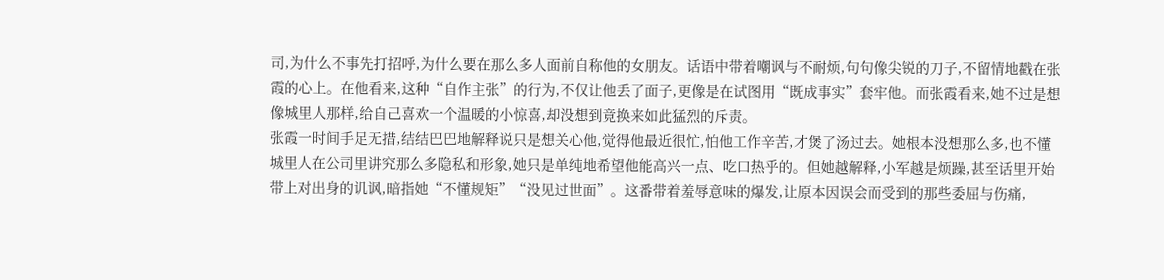司,为什么不事先打招呼,为什么要在那么多人面前自称他的女朋友。话语中带着嘲讽与不耐烦,句句像尖锐的刀子,不留情地戳在张霞的心上。在他看来,这种“自作主张”的行为,不仅让他丢了面子,更像是在试图用“既成事实”套牢他。而张霞看来,她不过是想像城里人那样,给自己喜欢一个温暖的小惊喜,却没想到竟换来如此猛烈的斥责。
张霞一时间手足无措,结结巴巴地解释说只是想关心他,觉得他最近很忙,怕他工作辛苦,才煲了汤过去。她根本没想那么多,也不懂城里人在公司里讲究那么多隐私和形象,她只是单纯地希望他能高兴一点、吃口热乎的。但她越解释,小军越是烦躁,甚至话里开始带上对出身的讥讽,暗指她“不懂规矩”“没见过世面”。这番带着羞辱意味的爆发,让原本因误会而受到的那些委屈与伤痛,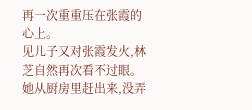再一次重重压在张霞的心上。
见儿子又对张霞发火,林芝自然再次看不过眼。她从厨房里赶出来,没弄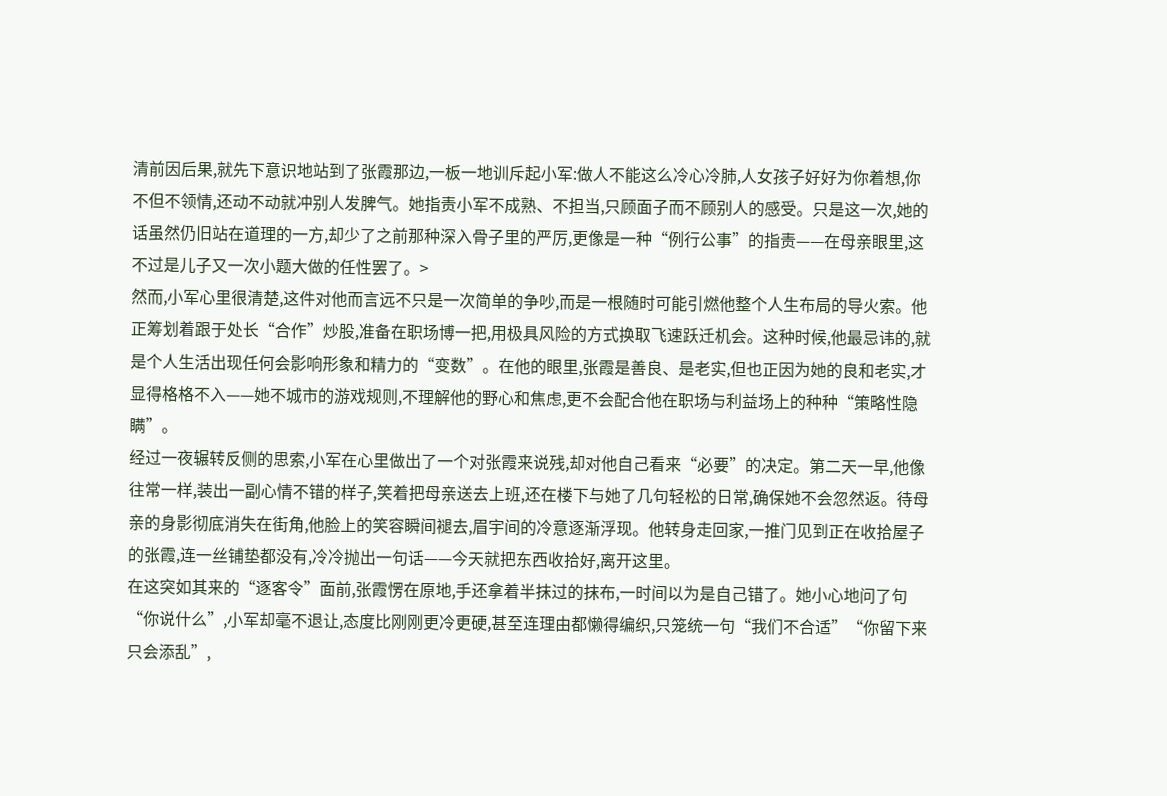清前因后果,就先下意识地站到了张霞那边,一板一地训斥起小军:做人不能这么冷心冷肺,人女孩子好好为你着想,你不但不领情,还动不动就冲别人发脾气。她指责小军不成熟、不担当,只顾面子而不顾别人的感受。只是这一次,她的话虽然仍旧站在道理的一方,却少了之前那种深入骨子里的严厉,更像是一种“例行公事”的指责——在母亲眼里,这不过是儿子又一次小题大做的任性罢了。>
然而,小军心里很清楚,这件对他而言远不只是一次简单的争吵,而是一根随时可能引燃他整个人生布局的导火索。他正筹划着跟于处长“合作”炒股,准备在职场博一把,用极具风险的方式换取飞速跃迁机会。这种时候,他最忌讳的,就是个人生活出现任何会影响形象和精力的“变数”。在他的眼里,张霞是善良、是老实,但也正因为她的良和老实,才显得格格不入——她不城市的游戏规则,不理解他的野心和焦虑,更不会配合他在职场与利益场上的种种“策略性隐瞒”。
经过一夜辗转反侧的思索,小军在心里做出了一个对张霞来说残,却对他自己看来“必要”的决定。第二天一早,他像往常一样,装出一副心情不错的样子,笑着把母亲送去上班,还在楼下与她了几句轻松的日常,确保她不会忽然返。待母亲的身影彻底消失在街角,他脸上的笑容瞬间褪去,眉宇间的冷意逐渐浮现。他转身走回家,一推门见到正在收拾屋子的张霞,连一丝铺垫都没有,冷冷抛出一句话——今天就把东西收拾好,离开这里。
在这突如其来的“逐客令”面前,张霞愣在原地,手还拿着半抹过的抹布,一时间以为是自己错了。她小心地问了句“你说什么”,小军却毫不退让,态度比刚刚更冷更硬,甚至连理由都懒得编织,只笼统一句“我们不合适”“你留下来只会添乱”,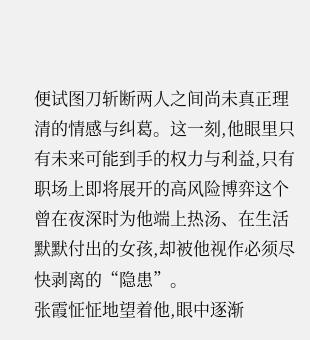便试图刀斩断两人之间尚未真正理清的情感与纠葛。这一刻,他眼里只有未来可能到手的权力与利益,只有职场上即将展开的高风险博弈这个曾在夜深时为他端上热汤、在生活默默付出的女孩,却被他视作必须尽快剥离的“隐患”。
张霞怔怔地望着他,眼中逐渐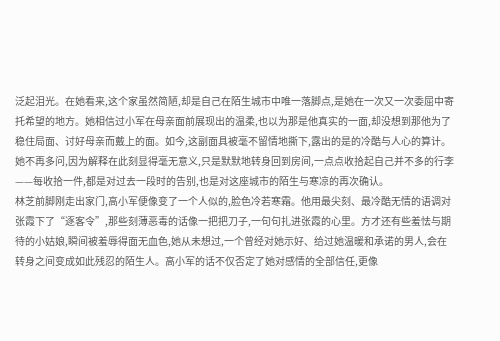泛起泪光。在她看来,这个家虽然简陋,却是自己在陌生城市中唯一落脚点,是她在一次又一次委屈中寄托希望的地方。她相信过小军在母亲面前展现出的温柔,也以为那是他真实的一面,却没想到那他为了稳住局面、讨好母亲而戴上的面。如今,这副面具被毫不留情地撕下,露出的是的冷酷与人心的算计。她不再多问,因为解释在此刻显得毫无意义,只是默默地转身回到房间,一点点收拾起自己并不多的行李——每收拾一件,都是对过去一段时的告别,也是对这座城市的陌生与寒凉的再次确认。
林芝前脚刚走出家门,高小军便像变了一个人似的,脸色冷若寒霜。他用最尖刻、最冷酷无情的语调对张霞下了“逐客令”,那些刻薄恶毒的话像一把把刀子,一句句扎进张霞的心里。方才还有些羞怯与期待的小姑娘,瞬间被羞辱得面无血色,她从未想过,一个曾经对她示好、给过她温暖和承诺的男人,会在转身之间变成如此残忍的陌生人。高小军的话不仅否定了她对感情的全部信任,更像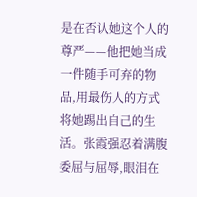是在否认她这个人的尊严——他把她当成一件随手可弃的物品,用最伤人的方式将她踢出自己的生活。张霞强忍着满腹委屈与屈辱,眼泪在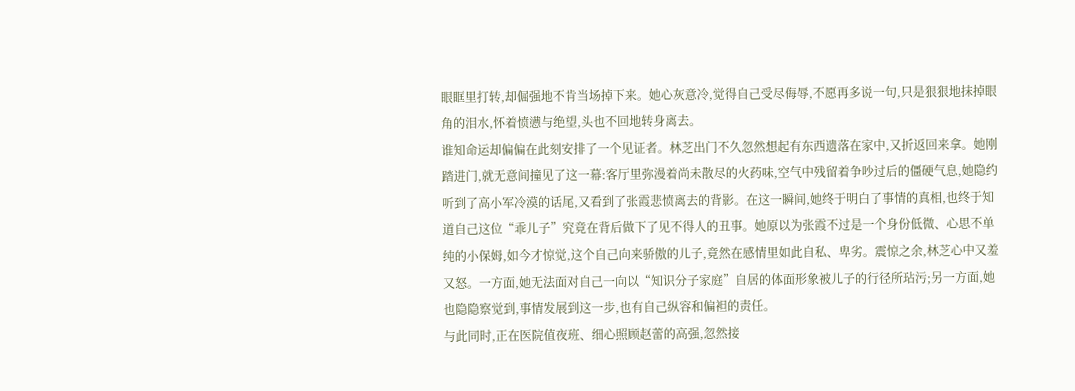眼眶里打转,却倔强地不肯当场掉下来。她心灰意冷,觉得自己受尽侮辱,不愿再多说一句,只是狠狠地抹掉眼角的泪水,怀着愤懑与绝望,头也不回地转身离去。
谁知命运却偏偏在此刻安排了一个见证者。林芝出门不久忽然想起有东西遗落在家中,又折返回来拿。她刚踏进门,就无意间撞见了这一幕:客厅里弥漫着尚未散尽的火药味,空气中残留着争吵过后的僵硬气息,她隐约听到了高小军冷漠的话尾,又看到了张霞悲愤离去的背影。在这一瞬间,她终于明白了事情的真相,也终于知道自己这位“乖儿子”究竟在背后做下了见不得人的丑事。她原以为张霞不过是一个身份低微、心思不单纯的小保姆,如今才惊觉,这个自己向来骄傲的儿子,竟然在感情里如此自私、卑劣。震惊之余,林芝心中又羞又怒。一方面,她无法面对自己一向以“知识分子家庭”自居的体面形象被儿子的行径所玷污;另一方面,她也隐隐察觉到,事情发展到这一步,也有自己纵容和偏袒的责任。
与此同时,正在医院值夜班、细心照顾赵蕾的高强,忽然接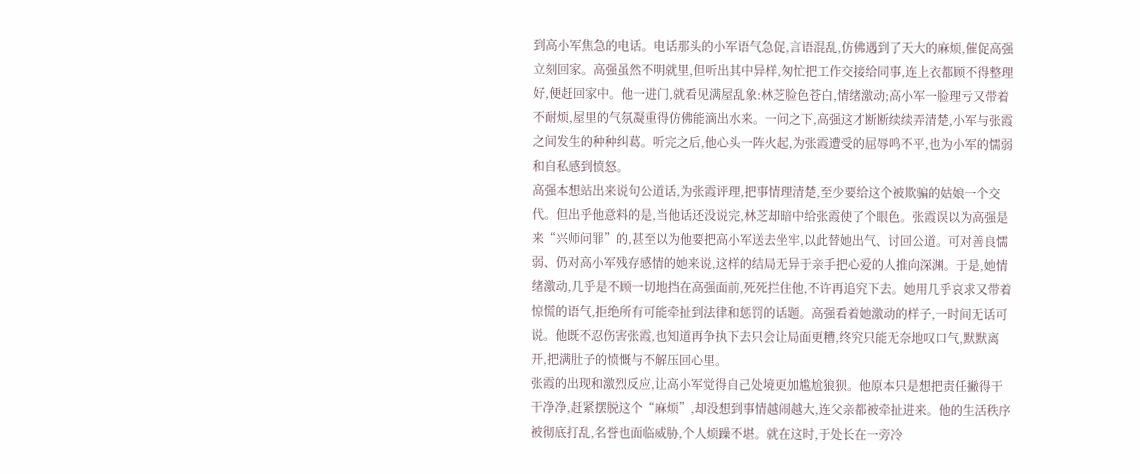到高小军焦急的电话。电话那头的小军语气急促,言语混乱,仿佛遇到了天大的麻烦,催促高强立刻回家。高强虽然不明就里,但听出其中异样,匆忙把工作交接给同事,连上衣都顾不得整理好,便赶回家中。他一进门,就看见满屋乱象:林芝脸色苍白,情绪激动;高小军一脸理亏又带着不耐烦,屋里的气氛凝重得仿佛能滴出水来。一问之下,高强这才断断续续弄清楚,小军与张霞之间发生的种种纠葛。听完之后,他心头一阵火起,为张霞遭受的屈辱鸣不平,也为小军的懦弱和自私感到愤怒。
高强本想站出来说句公道话,为张霞评理,把事情理清楚,至少要给这个被欺骗的姑娘一个交代。但出乎他意料的是,当他话还没说完,林芝却暗中给张霞使了个眼色。张霞误以为高强是来“兴师问罪”的,甚至以为他要把高小军送去坐牢,以此替她出气、讨回公道。可对善良懦弱、仍对高小军残存感情的她来说,这样的结局无异于亲手把心爱的人推向深渊。于是,她情绪激动,几乎是不顾一切地挡在高强面前,死死拦住他,不许再追究下去。她用几乎哀求又带着惊慌的语气,拒绝所有可能牵扯到法律和惩罚的话题。高强看着她激动的样子,一时间无话可说。他既不忍伤害张霞,也知道再争执下去只会让局面更糟,终究只能无奈地叹口气,默默离开,把满肚子的愤慨与不解压回心里。
张霞的出现和激烈反应,让高小军觉得自己处境更加尴尬狼狈。他原本只是想把责任撇得干干净净,赶紧摆脱这个“麻烦”,却没想到事情越闹越大,连父亲都被牵扯进来。他的生活秩序被彻底打乱,名誉也面临威胁,个人烦躁不堪。就在这时,于处长在一旁冷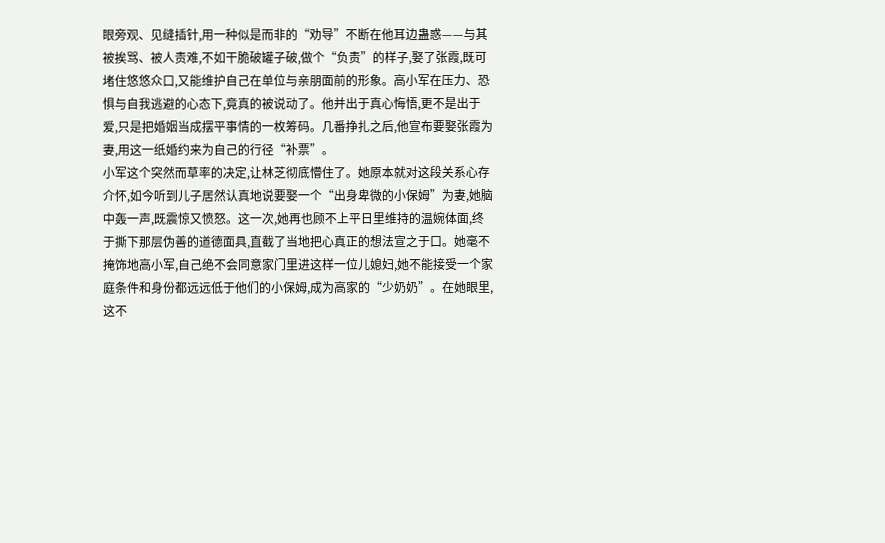眼旁观、见缝插针,用一种似是而非的“劝导”不断在他耳边蛊惑——与其被挨骂、被人责难,不如干脆破罐子破,做个“负责”的样子,娶了张霞,既可堵住悠悠众口,又能维护自己在单位与亲朋面前的形象。高小军在压力、恐惧与自我逃避的心态下,竟真的被说动了。他并出于真心悔悟,更不是出于爱,只是把婚姻当成摆平事情的一枚筹码。几番挣扎之后,他宣布要娶张霞为妻,用这一纸婚约来为自己的行径“补票”。
小军这个突然而草率的决定,让林芝彻底懵住了。她原本就对这段关系心存介怀,如今听到儿子居然认真地说要娶一个“出身卑微的小保姆”为妻,她脑中轰一声,既震惊又愤怒。这一次,她再也顾不上平日里维持的温婉体面,终于撕下那层伪善的道德面具,直截了当地把心真正的想法宣之于口。她毫不掩饰地高小军,自己绝不会同意家门里进这样一位儿媳妇,她不能接受一个家庭条件和身份都远远低于他们的小保姆,成为高家的“少奶奶”。在她眼里,这不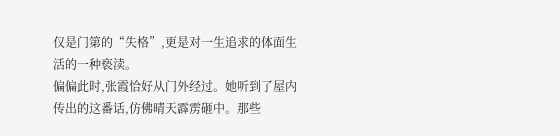仅是门第的“失格”,更是对一生追求的体面生活的一种亵渎。
偏偏此时,张霞恰好从门外经过。她听到了屋内传出的这番话,仿佛晴天霹雳砸中。那些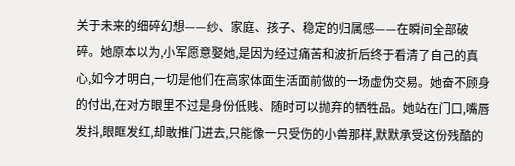关于未来的细碎幻想——纱、家庭、孩子、稳定的归属感——在瞬间全部破碎。她原本以为,小军愿意娶她,是因为经过痛苦和波折后终于看清了自己的真心,如今才明白,一切是他们在高家体面生活面前做的一场虚伪交易。她奋不顾身的付出,在对方眼里不过是身份低贱、随时可以抛弃的牺牲品。她站在门口,嘴唇发抖,眼眶发红,却敢推门进去,只能像一只受伤的小兽那样,默默承受这份残酷的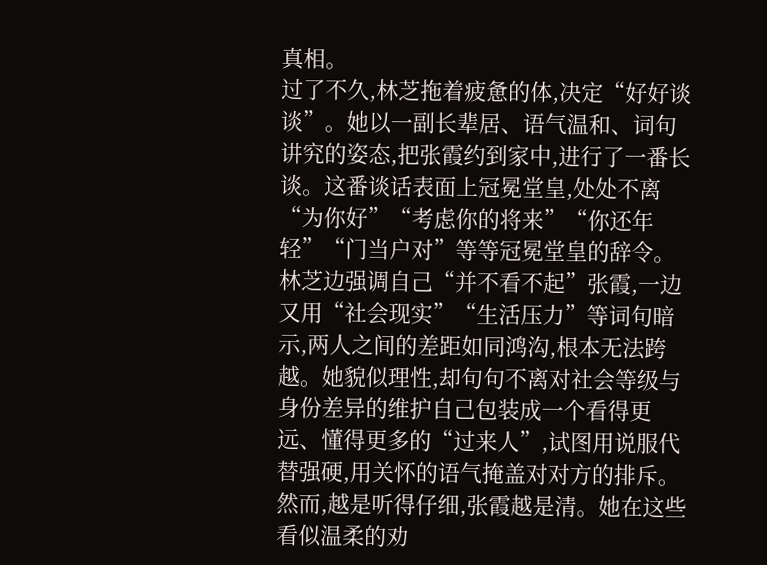真相。
过了不久,林芝拖着疲惫的体,决定“好好谈谈”。她以一副长辈居、语气温和、词句讲究的姿态,把张霞约到家中,进行了一番长谈。这番谈话表面上冠冕堂皇,处处不离“为你好”“考虑你的将来”“你还年轻”“门当户对”等等冠冕堂皇的辞令。林芝边强调自己“并不看不起”张霞,一边又用“社会现实”“生活压力”等词句暗示,两人之间的差距如同鸿沟,根本无法跨越。她貌似理性,却句句不离对社会等级与身份差异的维护自己包装成一个看得更远、懂得更多的“过来人”,试图用说服代替强硬,用关怀的语气掩盖对对方的排斥。
然而,越是听得仔细,张霞越是清。她在这些看似温柔的劝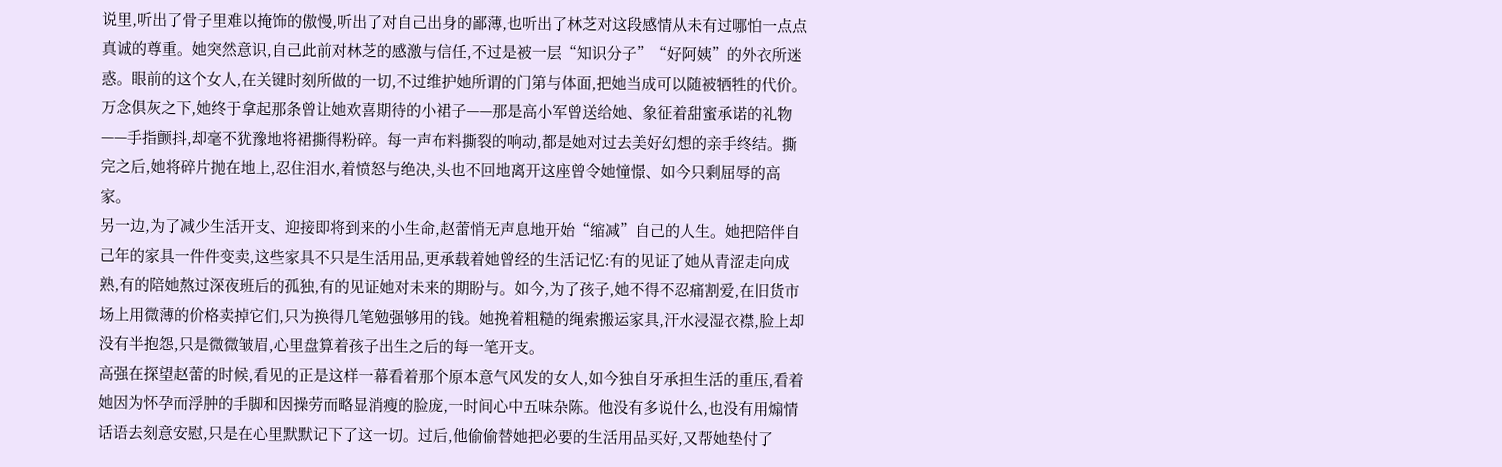说里,听出了骨子里难以掩饰的傲慢,听出了对自己出身的鄙薄,也听出了林芝对这段感情从未有过哪怕一点点真诚的尊重。她突然意识,自己此前对林芝的感激与信任,不过是被一层“知识分子”“好阿姨”的外衣所迷惑。眼前的这个女人,在关键时刻所做的一切,不过维护她所谓的门第与体面,把她当成可以随被牺牲的代价。万念俱灰之下,她终于拿起那条曾让她欢喜期待的小裙子——那是高小军曾送给她、象征着甜蜜承诺的礼物——手指颤抖,却毫不犹豫地将裙撕得粉碎。每一声布料撕裂的响动,都是她对过去美好幻想的亲手终结。撕完之后,她将碎片抛在地上,忍住泪水,着愤怒与绝决,头也不回地离开这座曾令她憧憬、如今只剩屈辱的高家。
另一边,为了减少生活开支、迎接即将到来的小生命,赵蕾悄无声息地开始“缩减”自己的人生。她把陪伴自己年的家具一件件变卖,这些家具不只是生活用品,更承载着她曾经的生活记忆:有的见证了她从青涩走向成熟,有的陪她熬过深夜班后的孤独,有的见证她对未来的期盼与。如今,为了孩子,她不得不忍痛割爱,在旧货市场上用微薄的价格卖掉它们,只为换得几笔勉强够用的钱。她挽着粗糙的绳索搬运家具,汗水浸湿衣襟,脸上却没有半抱怨,只是微微皱眉,心里盘算着孩子出生之后的每一笔开支。
高强在探望赵蕾的时候,看见的正是这样一幕看着那个原本意气风发的女人,如今独自牙承担生活的重压,看着她因为怀孕而浮肿的手脚和因操劳而略显消瘦的脸庞,一时间心中五味杂陈。他没有多说什么,也没有用煽情话语去刻意安慰,只是在心里默默记下了这一切。过后,他偷偷替她把必要的生活用品买好,又帮她垫付了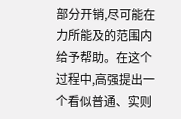部分开销,尽可能在力所能及的范围内给予帮助。在这个过程中,高强提出一个看似普通、实则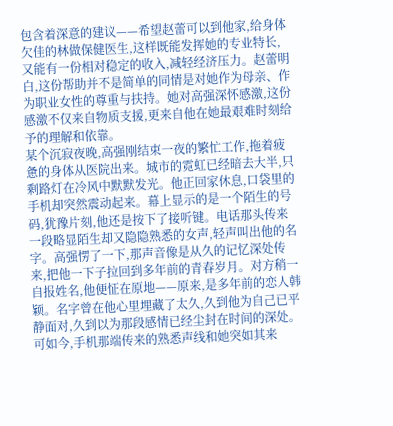包含着深意的建议——希望赵蕾可以到他家,给身体欠佳的林做保健医生,这样既能发挥她的专业特长,又能有一份相对稳定的收入,减轻经济压力。赵蕾明白,这份帮助并不是简单的同情是对她作为母亲、作为职业女性的尊重与扶持。她对高强深怀感激,这份感激不仅来自物质支援,更来自他在她最艰难时刻给予的理解和依靠。
某个沉寂夜晚,高强刚结束一夜的繁忙工作,拖着疲惫的身体从医院出来。城市的霓虹已经暗去大半,只剩路灯在冷风中默默发光。他正回家休息,口袋里的手机却突然震动起来。幕上显示的是一个陌生的号码,犹豫片刻,他还是按下了接听键。电话那头传来一段略显陌生却又隐隐熟悉的女声,轻声叫出他的名字。高强愣了一下,那声音像是从久的记忆深处传来,把他一下子拉回到多年前的青春岁月。对方稍一自报姓名,他便怔在原地——原来,是多年前的恋人韩颖。名字曾在他心里埋藏了太久,久到他为自己已平静面对,久到以为那段感情已经尘封在时间的深处。可如今,手机那端传来的熟悉声线和她突如其来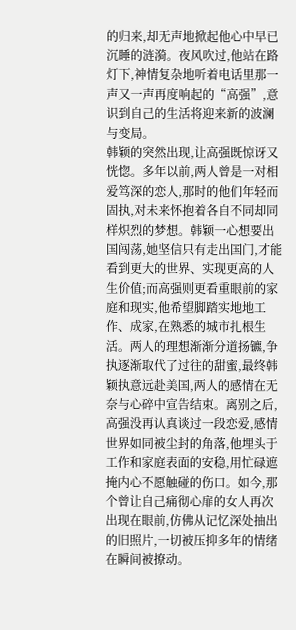的归来,却无声地掀起他心中早已沉睡的涟漪。夜风吹过,他站在路灯下,神情复杂地听着电话里那一声又一声再度响起的“高强”,意识到自己的生活将迎来新的波澜与变局。
韩颖的突然出现,让高强既惊讶又恍惚。多年以前,两人曾是一对相爱笃深的恋人,那时的他们年轻而固执,对未来怀抱着各自不同却同样炽烈的梦想。韩颖一心想要出国闯荡,她坚信只有走出国门,才能看到更大的世界、实现更高的人生价值;而高强则更看重眼前的家庭和现实,他希望脚踏实地地工作、成家,在熟悉的城市扎根生活。两人的理想渐渐分道扬镳,争执逐渐取代了过往的甜蜜,最终韩颖执意远赴美国,两人的感情在无奈与心碎中宣告结束。离别之后,高强没再认真谈过一段恋爱,感情世界如同被尘封的角落,他埋头于工作和家庭表面的安稳,用忙碌遮掩内心不愿触碰的伤口。如今,那个曾让自己痛彻心扉的女人再次出现在眼前,仿佛从记忆深处抽出的旧照片,一切被压抑多年的情绪在瞬间被撩动。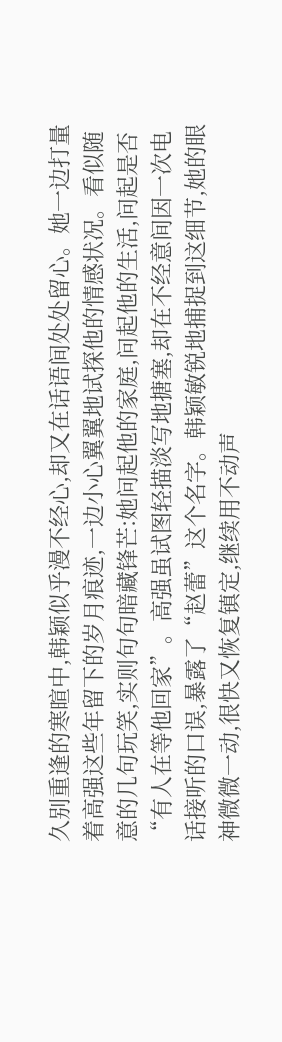久别重逢的寒暄中,韩颖似乎漫不经心,却又在话语间处处留心。她一边打量着高强这些年留下的岁月痕迹,一边小心翼翼地试探他的情感状况。看似随意的几句玩笑,实则句句暗藏锋芒:她问起他的家庭,问起他的生活,问起是否“有人在等他回家”。高强虽试图轻描淡写地搪塞,却在不经意间因一次电话接听的口误,暴露了“赵蕾”这个名字。韩颖敏锐地捕捉到这细节,她的眼神微微一动,很快又恢复镇定,继续用不动声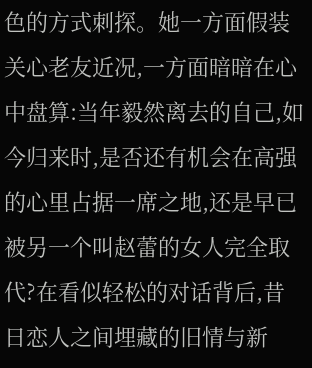色的方式刺探。她一方面假装关心老友近况,一方面暗暗在心中盘算:当年毅然离去的自己,如今归来时,是否还有机会在高强的心里占据一席之地,还是早已被另一个叫赵蕾的女人完全取代?在看似轻松的对话背后,昔日恋人之间埋藏的旧情与新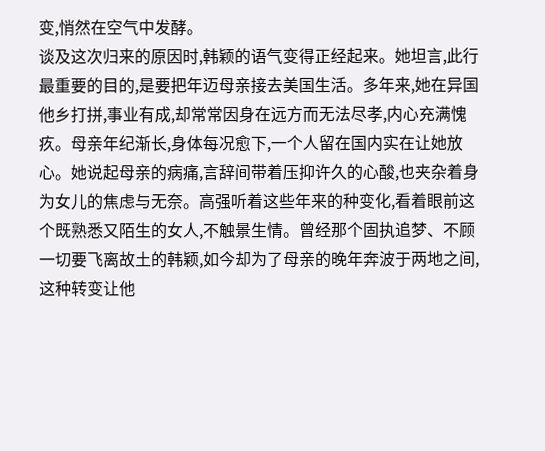变,悄然在空气中发酵。
谈及这次归来的原因时,韩颖的语气变得正经起来。她坦言,此行最重要的目的,是要把年迈母亲接去美国生活。多年来,她在异国他乡打拼,事业有成,却常常因身在远方而无法尽孝,内心充满愧疚。母亲年纪渐长,身体每况愈下,一个人留在国内实在让她放心。她说起母亲的病痛,言辞间带着压抑许久的心酸,也夹杂着身为女儿的焦虑与无奈。高强听着这些年来的种变化,看着眼前这个既熟悉又陌生的女人,不触景生情。曾经那个固执追梦、不顾一切要飞离故土的韩颖,如今却为了母亲的晚年奔波于两地之间,这种转变让他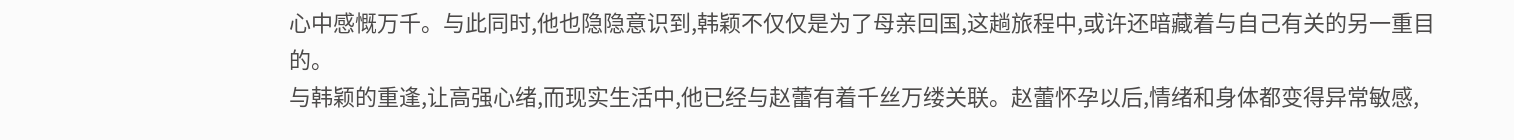心中感慨万千。与此同时,他也隐隐意识到,韩颖不仅仅是为了母亲回国,这趟旅程中,或许还暗藏着与自己有关的另一重目的。
与韩颖的重逢,让高强心绪,而现实生活中,他已经与赵蕾有着千丝万缕关联。赵蕾怀孕以后,情绪和身体都变得异常敏感,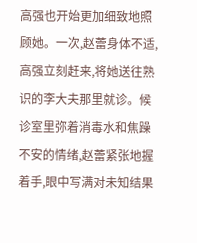高强也开始更加细致地照顾她。一次,赵蕾身体不适,高强立刻赶来,将她送往熟识的李大夫那里就诊。候诊室里弥着消毒水和焦躁不安的情绪,赵蕾紧张地握着手,眼中写满对未知结果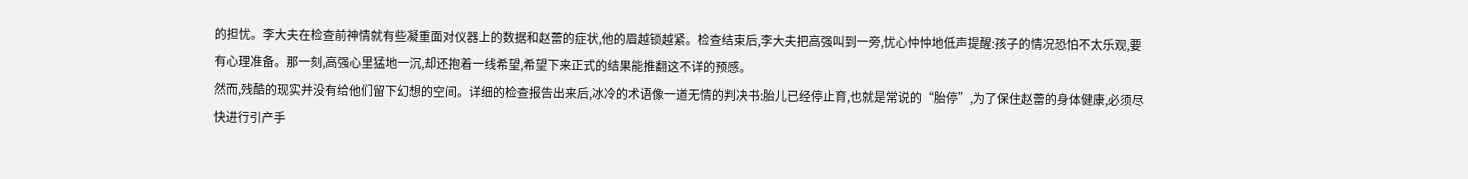的担忧。李大夫在检查前神情就有些凝重面对仪器上的数据和赵蕾的症状,他的眉越锁越紧。检查结束后,李大夫把高强叫到一旁,忧心忡忡地低声提醒:孩子的情况恐怕不太乐观,要有心理准备。那一刻,高强心里猛地一沉,却还抱着一线希望,希望下来正式的结果能推翻这不详的预感。
然而,残酷的现实并没有给他们留下幻想的空间。详细的检查报告出来后,冰冷的术语像一道无情的判决书:胎儿已经停止育,也就是常说的“胎停”,为了保住赵蕾的身体健康,必须尽快进行引产手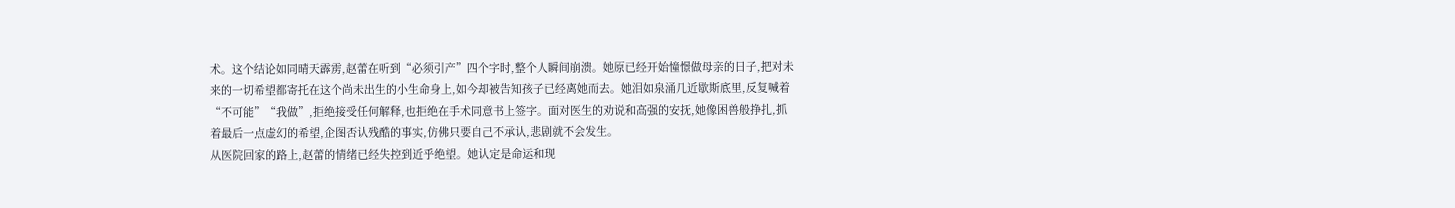术。这个结论如同晴天霹雳,赵蕾在听到“必须引产”四个字时,整个人瞬间崩溃。她原已经开始憧憬做母亲的日子,把对未来的一切希望都寄托在这个尚未出生的小生命身上,如今却被告知孩子已经离她而去。她泪如泉涌几近歇斯底里,反复喊着“不可能”“我做”,拒绝接受任何解释,也拒绝在手术同意书上签字。面对医生的劝说和高强的安抚,她像困兽般挣扎,抓着最后一点虚幻的希望,企图否认残酷的事实,仿佛只要自己不承认,悲剧就不会发生。
从医院回家的路上,赵蕾的情绪已经失控到近乎绝望。她认定是命运和现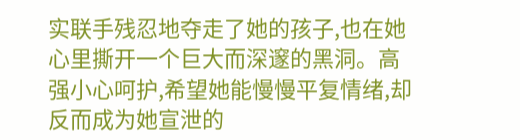实联手残忍地夺走了她的孩子,也在她心里撕开一个巨大而深邃的黑洞。高强小心呵护,希望她能慢慢平复情绪,却反而成为她宣泄的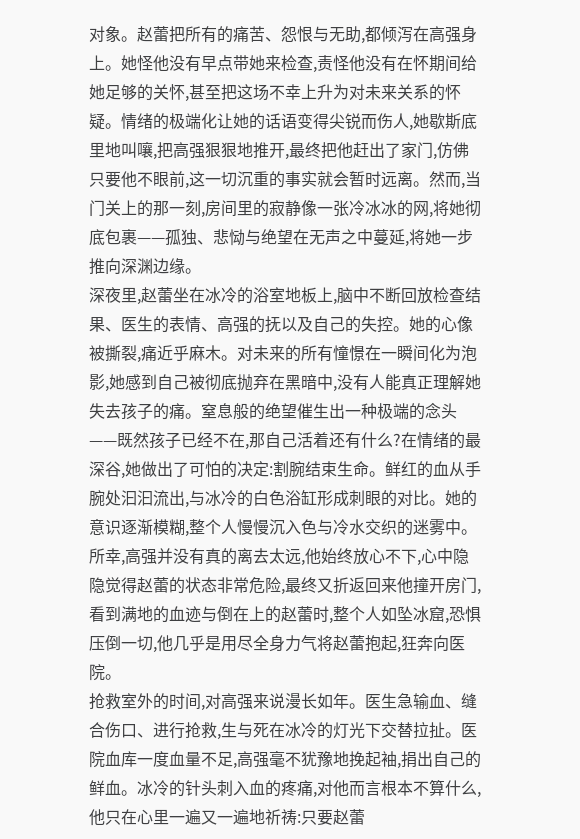对象。赵蕾把所有的痛苦、怨恨与无助,都倾泻在高强身上。她怪他没有早点带她来检查,责怪他没有在怀期间给她足够的关怀,甚至把这场不幸上升为对未来关系的怀疑。情绪的极端化让她的话语变得尖锐而伤人,她歇斯底里地叫嚷,把高强狠狠地推开,最终把他赶出了家门,仿佛只要他不眼前,这一切沉重的事实就会暂时远离。然而,当门关上的那一刻,房间里的寂静像一张冷冰冰的网,将她彻底包裹——孤独、悲恸与绝望在无声之中蔓延,将她一步推向深渊边缘。
深夜里,赵蕾坐在冰冷的浴室地板上,脑中不断回放检查结果、医生的表情、高强的抚以及自己的失控。她的心像被撕裂,痛近乎麻木。对未来的所有憧憬在一瞬间化为泡影,她感到自己被彻底抛弃在黑暗中,没有人能真正理解她失去孩子的痛。窒息般的绝望催生出一种极端的念头——既然孩子已经不在,那自己活着还有什么?在情绪的最深谷,她做出了可怕的决定:割腕结束生命。鲜红的血从手腕处汩汩流出,与冰冷的白色浴缸形成刺眼的对比。她的意识逐渐模糊,整个人慢慢沉入色与冷水交织的迷雾中。所幸,高强并没有真的离去太远,他始终放心不下,心中隐隐觉得赵蕾的状态非常危险,最终又折返回来他撞开房门,看到满地的血迹与倒在上的赵蕾时,整个人如坠冰窟,恐惧压倒一切,他几乎是用尽全身力气将赵蕾抱起,狂奔向医院。
抢救室外的时间,对高强来说漫长如年。医生急输血、缝合伤口、进行抢救,生与死在冰冷的灯光下交替拉扯。医院血库一度血量不足,高强毫不犹豫地挽起袖,捐出自己的鲜血。冰冷的针头刺入血的疼痛,对他而言根本不算什么,他只在心里一遍又一遍地祈祷:只要赵蕾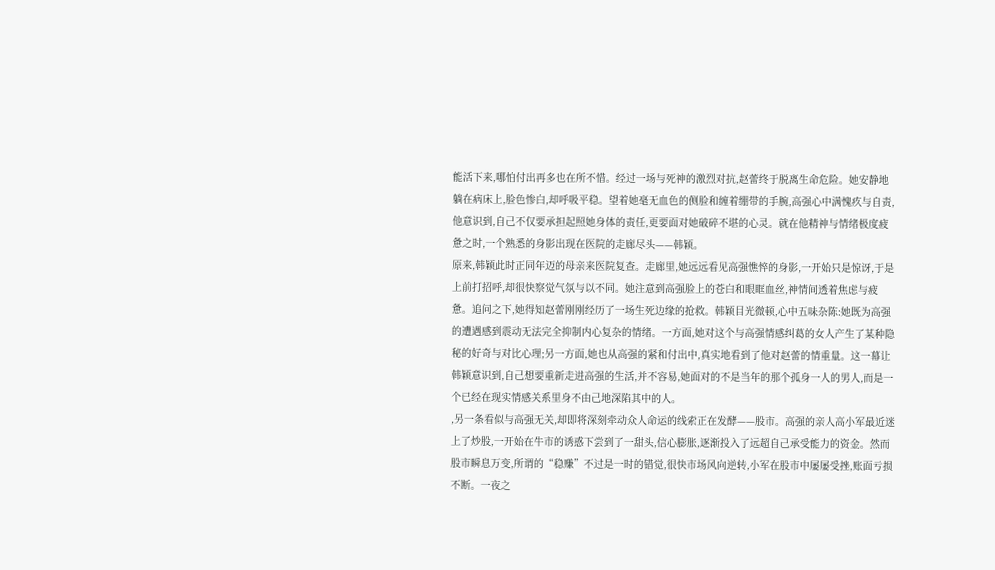能活下来,哪怕付出再多也在所不惜。经过一场与死神的激烈对抗,赵蕾终于脱离生命危险。她安静地躺在病床上,脸色惨白,却呼吸平稳。望着她毫无血色的侧脸和缠着绷带的手腕,高强心中满愧疚与自责,他意识到,自己不仅要承担起照她身体的责任,更要面对她破碎不堪的心灵。就在他精神与情绪极度疲惫之时,一个熟悉的身影出现在医院的走廊尽头——韩颖。
原来,韩颖此时正同年迈的母亲来医院复查。走廊里,她远远看见高强憔悴的身影,一开始只是惊讶,于是上前打招呼,却很快察觉气氛与以不同。她注意到高强脸上的苍白和眼眶血丝,神情间透着焦虑与疲惫。追问之下,她得知赵蕾刚刚经历了一场生死边缘的抢救。韩颖目光微顿,心中五味杂陈:她既为高强的遭遇感到震动无法完全抑制内心复杂的情绪。一方面,她对这个与高强情感纠葛的女人产生了某种隐秘的好奇与对比心理;另一方面,她也从高强的紧和付出中,真实地看到了他对赵蕾的情重量。这一幕让韩颖意识到,自己想要重新走进高强的生活,并不容易,她面对的不是当年的那个孤身一人的男人,而是一个已经在现实情感关系里身不由己地深陷其中的人。
,另一条看似与高强无关,却即将深刻牵动众人命运的线索正在发酵——股市。高强的亲人高小军最近迷上了炒股,一开始在牛市的诱惑下尝到了一甜头,信心膨胀,逐渐投入了远超自己承受能力的资金。然而股市瞬息万变,所谓的“稳赚”不过是一时的错觉,很快市场风向逆转,小军在股市中屡屡受挫,账面亏损不断。一夜之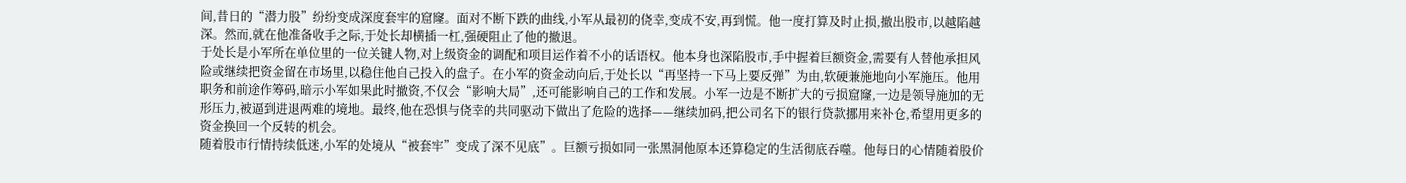间,昔日的“潜力股”纷纷变成深度套牢的窟窿。面对不断下跌的曲线,小军从最初的侥幸,变成不安,再到慌。他一度打算及时止损,撤出股市,以越陷越深。然而,就在他准备收手之际,于处长却横插一杠,强硬阻止了他的撤退。
于处长是小军所在单位里的一位关键人物,对上级资金的调配和项目运作着不小的话语权。他本身也深陷股市,手中握着巨额资金,需要有人替他承担风险或继续把资金留在市场里,以稳住他自己投入的盘子。在小军的资金动向后,于处长以“再坚持一下马上要反弹”为由,软硬兼施地向小军施压。他用职务和前途作筹码,暗示小军如果此时撤资,不仅会“影响大局”,还可能影响自己的工作和发展。小军一边是不断扩大的亏损窟窿,一边是领导施加的无形压力,被逼到进退两难的境地。最终,他在恐惧与侥幸的共同驱动下做出了危险的选择——继续加码,把公司名下的银行贷款挪用来补仓,希望用更多的资金换回一个反转的机会。
随着股市行情持续低迷,小军的处境从“被套牢”变成了深不见底”。巨额亏损如同一张黑洞他原本还算稳定的生活彻底吞噬。他每日的心情随着股价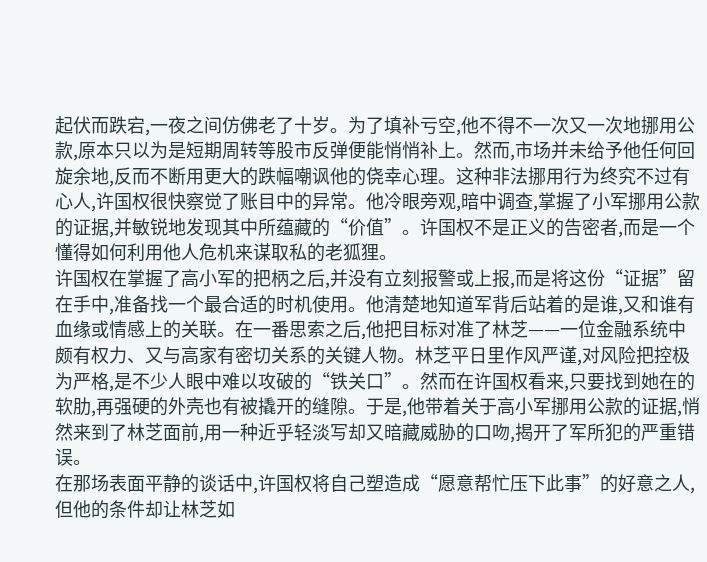起伏而跌宕,一夜之间仿佛老了十岁。为了填补亏空,他不得不一次又一次地挪用公款,原本只以为是短期周转等股市反弹便能悄悄补上。然而,市场并未给予他任何回旋余地,反而不断用更大的跌幅嘲讽他的侥幸心理。这种非法挪用行为终究不过有心人,许国权很快察觉了账目中的异常。他冷眼旁观,暗中调查,掌握了小军挪用公款的证据,并敏锐地发现其中所蕴藏的“价值”。许国权不是正义的告密者,而是一个懂得如何利用他人危机来谋取私的老狐狸。
许国权在掌握了高小军的把柄之后,并没有立刻报警或上报,而是将这份“证据”留在手中,准备找一个最合适的时机使用。他清楚地知道军背后站着的是谁,又和谁有血缘或情感上的关联。在一番思索之后,他把目标对准了林芝——一位金融系统中颇有权力、又与高家有密切关系的关键人物。林芝平日里作风严谨,对风险把控极为严格,是不少人眼中难以攻破的“铁关口”。然而在许国权看来,只要找到她在的软肋,再强硬的外壳也有被撬开的缝隙。于是,他带着关于高小军挪用公款的证据,悄然来到了林芝面前,用一种近乎轻淡写却又暗藏威胁的口吻,揭开了军所犯的严重错误。
在那场表面平静的谈话中,许国权将自己塑造成“愿意帮忙压下此事”的好意之人,但他的条件却让林芝如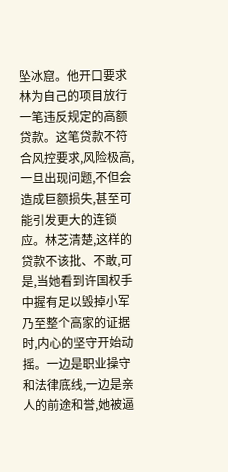坠冰窟。他开口要求林为自己的项目放行一笔违反规定的高额贷款。这笔贷款不符合风控要求,风险极高,一旦出现问题,不但会造成巨额损失,甚至可能引发更大的连锁应。林芝清楚,这样的贷款不该批、不敢,可是,当她看到许国权手中握有足以毁掉小军乃至整个高家的证据时,内心的坚守开始动摇。一边是职业操守和法律底线,一边是亲人的前途和誉,她被逼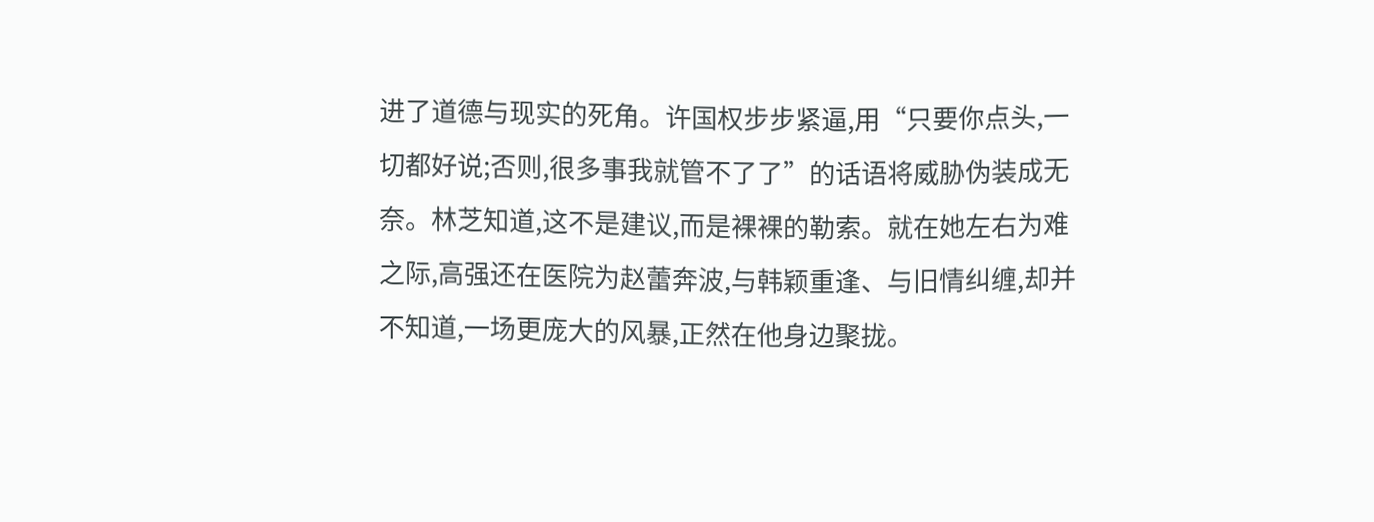进了道德与现实的死角。许国权步步紧逼,用“只要你点头,一切都好说;否则,很多事我就管不了了”的话语将威胁伪装成无奈。林芝知道,这不是建议,而是裸裸的勒索。就在她左右为难之际,高强还在医院为赵蕾奔波,与韩颖重逢、与旧情纠缠,却并不知道,一场更庞大的风暴,正然在他身边聚拢。